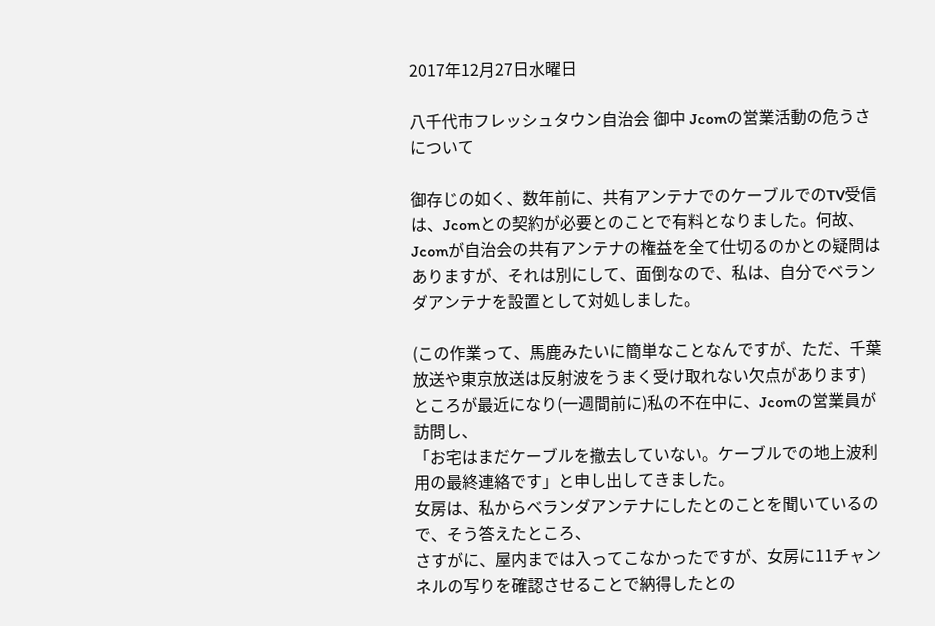2017年12月27日水曜日

八千代市フレッシュタウン自治会 御中 Jcomの営業活動の危うさについて

御存じの如く、数年前に、共有アンテナでのケーブルでのTV受信は、Jcomとの契約が必要とのことで有料となりました。何故、Jcomが自治会の共有アンテナの権益を全て仕切るのかとの疑問はありますが、それは別にして、面倒なので、私は、自分でベランダアンテナを設置として対処しました。

(この作業って、馬鹿みたいに簡単なことなんですが、ただ、千葉放送や東京放送は反射波をうまく受け取れない欠点があります)
ところが最近になり(一週間前に)私の不在中に、Jcomの営業員が訪問し、
「お宅はまだケーブルを撤去していない。ケーブルでの地上波利用の最終連絡です」と申し出してきました。
女房は、私からベランダアンテナにしたとのことを聞いているので、そう答えたところ、
さすがに、屋内までは入ってこなかったですが、女房に11チャンネルの写りを確認させることで納得したとの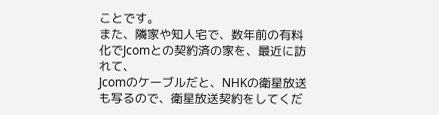ことです。
また、隣家や知人宅で、数年前の有料化でJcomとの契約済の家を、最近に訪れて、
Jcomのケーブルだと、NHKの衛星放送も写るので、衛星放送契約をしてくだ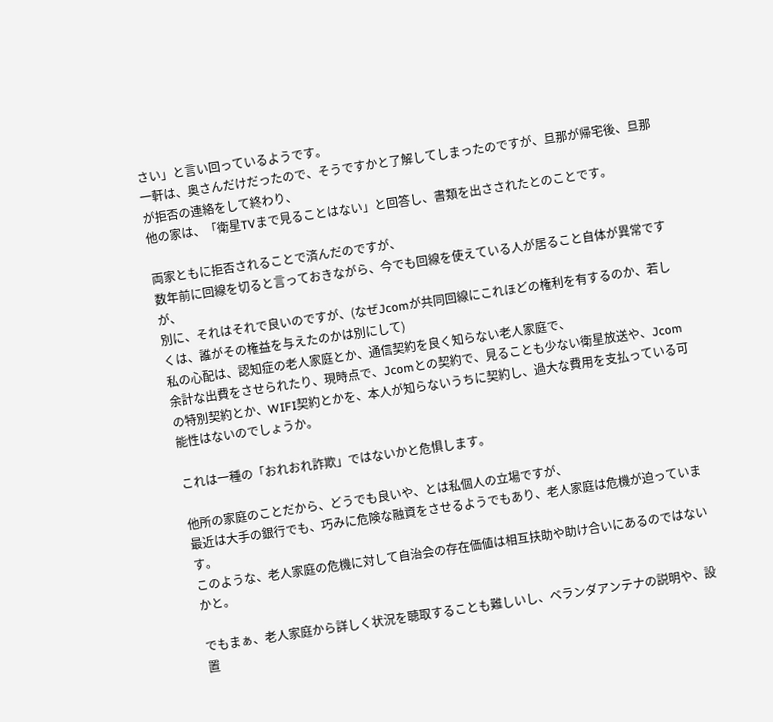さい」と言い回っているようです。
一軒は、奥さんだけだったので、そうですかと了解してしまったのですが、旦那が帰宅後、旦那が拒否の連絡をして終わり、
他の家は、「衛星TVまで見ることはない」と回答し、書類を出さされたとのことです。

両家ともに拒否されることで済んだのですが、
数年前に回線を切ると言っておきながら、今でも回線を使えている人が居ること自体が異常ですが、
別に、それはそれで良いのですが、(なぜJcomが共同回線にこれほどの権利を有するのか、若しくは、誰がその権益を与えたのかは別にして)
私の心配は、認知症の老人家庭とか、通信契約を良く知らない老人家庭で、
余計な出費をさせられたり、現時点で、Jcomとの契約で、見ることも少ない衛星放送や、Jcomの特別契約とか、WIFI契約とかを、本人が知らないうちに契約し、過大な費用を支払っている可能性はないのでしょうか。

これは一種の「おれおれ詐欺」ではないかと危惧します。

他所の家庭のことだから、どうでも良いや、とは私個人の立場ですが、
最近は大手の銀行でも、巧みに危険な融資をさせるようでもあり、老人家庭は危機が迫っています。
このような、老人家庭の危機に対して自治会の存在価値は相互扶助や助け合いにあるのではないかと。

でもまぁ、老人家庭から詳しく状況を聴取することも難しいし、ベランダアンテナの説明や、設置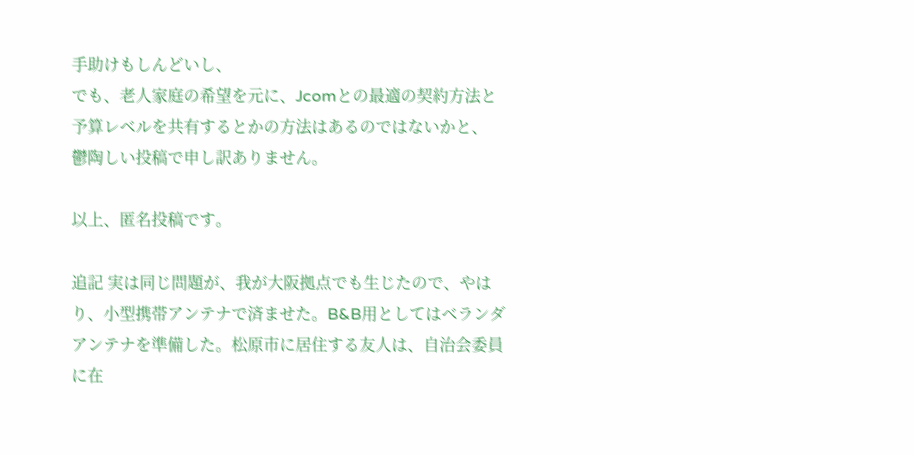手助けもしんどいし、
でも、老人家庭の希望を元に、Jcomとの最適の契約方法と予算レベルを共有するとかの方法はあるのではないかと、
鬱陶しい投稿で申し訳ありません。

以上、匿名投稿です。

追記 実は同じ問題が、我が大阪拠点でも生じたので、やはり、小型携帯アンテナで済ませた。B&B用としてはベランダアンテナを準備した。松原市に居住する友人は、自治会委員に在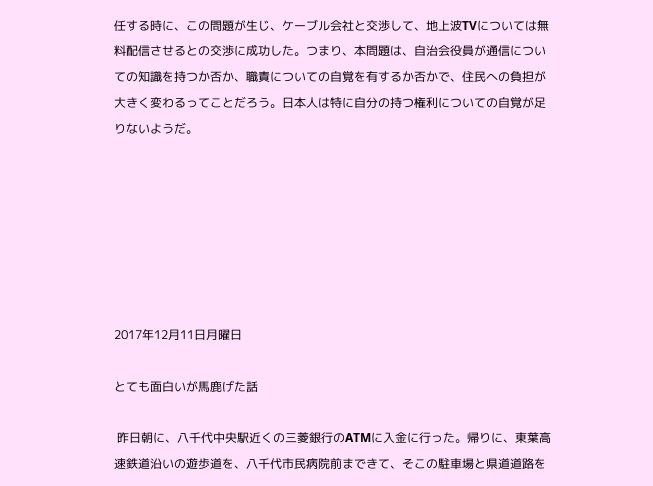任する時に、この問題が生じ、ケーブル会社と交渉して、地上波TVについては無料配信させるとの交渉に成功した。つまり、本問題は、自治会役員が通信についての知識を持つか否か、職責についての自覚を有するか否かで、住民への負担が大きく変わるってことだろう。日本人は特に自分の持つ権利についての自覚が足りないようだ。







2017年12月11日月曜日

とても面白いが馬鹿げた話

 昨日朝に、八千代中央駅近くの三菱銀行のATMに入金に行った。帰りに、東葉高速鉄道沿いの遊歩道を、八千代市民病院前まできて、そこの駐車場と県道道路を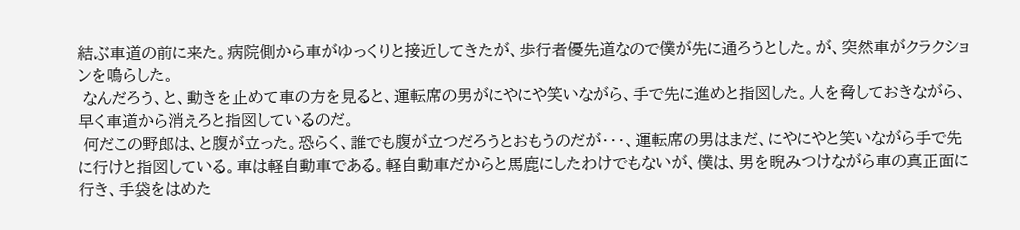結ぶ車道の前に来た。病院側から車がゆっくりと接近してきたが、歩行者優先道なので僕が先に通ろうとした。が、突然車がクラクションを鳴らした。
 なんだろう、と、動きを止めて車の方を見ると、運転席の男がにやにや笑いながら、手で先に進めと指図した。人を脅しておきながら、早く車道から消えろと指図しているのだ。
 何だこの野郎は、と腹が立った。恐らく、誰でも腹が立つだろうとおもうのだが・・・、運転席の男はまだ、にやにやと笑いながら手で先に行けと指図している。車は軽自動車である。軽自動車だからと馬鹿にしたわけでもないが、僕は、男を睨みつけながら車の真正面に行き、手袋をはめた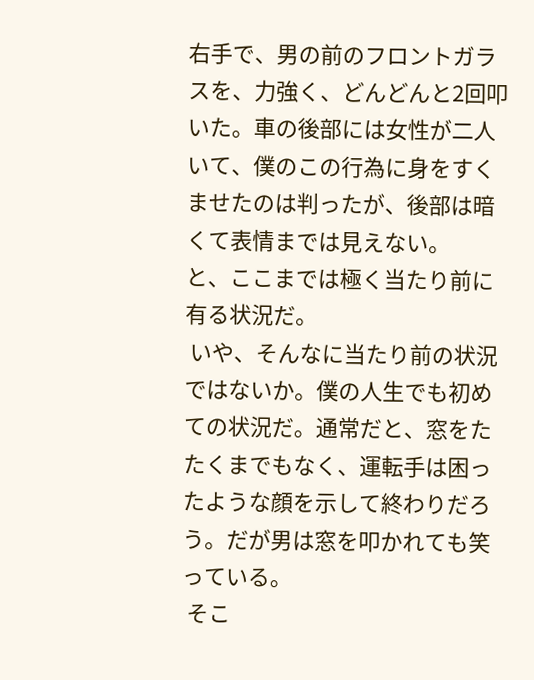右手で、男の前のフロントガラスを、力強く、どんどんと2回叩いた。車の後部には女性が二人いて、僕のこの行為に身をすくませたのは判ったが、後部は暗くて表情までは見えない。
と、ここまでは極く当たり前に有る状況だ。
 いや、そんなに当たり前の状況ではないか。僕の人生でも初めての状況だ。通常だと、窓をたたくまでもなく、運転手は困ったような顔を示して終わりだろう。だが男は窓を叩かれても笑っている。
 そこ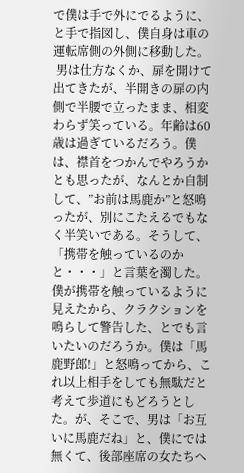で僕は手で外にでるように、と手で指図し、僕自身は車の運転席側の外側に移動した。
 男は仕方なくか、扉を開けて出てきたが、半開きの扉の内側で半腰で立ったまま、相変わらず笑っている。年齢は60歳は過ぎているだろう。僕は、襟首をつかんでやろうかとも思ったが、なんとか自制して、”お前は馬鹿か”と怒鳴ったが、別にこたえるでもなく半笑いである。そうして、「携帯を触っているのかと・・・」と言葉を濁した。僕が携帯を触っているように見えたから、クラクションを鳴らして警告した、とでも言いたいのだろうか。僕は「馬鹿野郎!」と怒鳴ってから、これ以上相手をしても無駄だと考えて歩道にもどろうとした。が、そこで、男は「お互いに馬鹿だね」と、僕にでは無くて、後部座席の女たちへ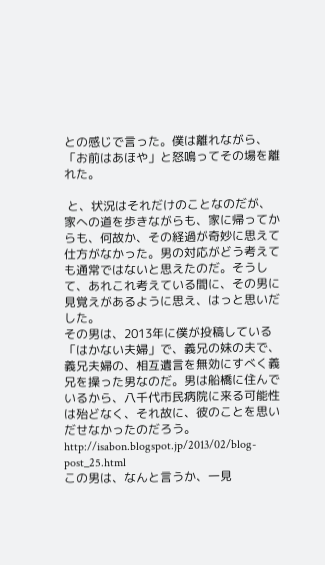との感じで言った。僕は離れながら、「お前はあほや」と怒鳴ってその場を離れた。

 と、状況はそれだけのことなのだが、家への道を歩きながらも、家に帰ってからも、何故か、その経過が奇妙に思えて仕方がなかった。男の対応がどう考えても通常ではないと思えたのだ。そうして、あれこれ考えている間に、その男に見覚えがあるように思え、はっと思いだした。
その男は、2013年に僕が投稿している「はかない夫婦」で、義兄の妹の夫で、義兄夫婦の、相互遺言を無効にすべく義兄を操った男なのだ。男は船橋に住んでいるから、八千代市民病院に来る可能性は殆どなく、それ故に、彼のことを思いだせなかったのだろう。
http://isabon.blogspot.jp/2013/02/blog-post_25.html
この男は、なんと言うか、一見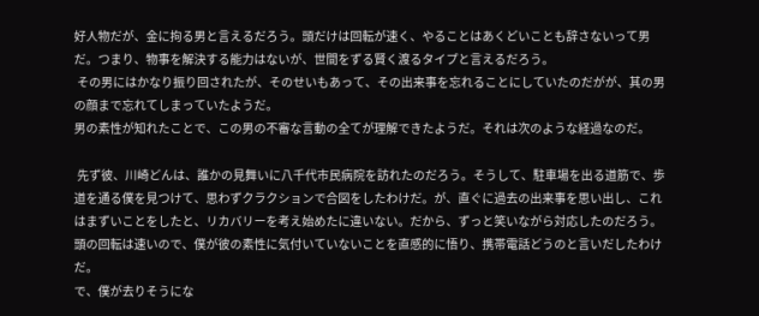好人物だが、金に拘る男と言えるだろう。頭だけは回転が速く、やることはあくどいことも辞さないって男だ。つまり、物事を解決する能力はないが、世間をずる賢く渡るタイプと言えるだろう。
 その男にはかなり振り回されたが、そのせいもあって、その出来事を忘れることにしていたのだがが、其の男の顔まで忘れてしまっていたようだ。
男の素性が知れたことで、この男の不審な言動の全てが理解できたようだ。それは次のような経過なのだ。

 先ず彼、川崎どんは、誰かの見舞いに八千代市民病院を訪れたのだろう。そうして、駐車場を出る道筋で、歩道を通る僕を見つけて、思わずクラクションで合図をしたわけだ。が、直ぐに過去の出来事を思い出し、これはまずいことをしたと、リカバリーを考え始めたに違いない。だから、ずっと笑いながら対応したのだろう。頭の回転は速いので、僕が彼の素性に気付いていないことを直感的に悟り、携帯電話どうのと言いだしたわけだ。
で、僕が去りそうにな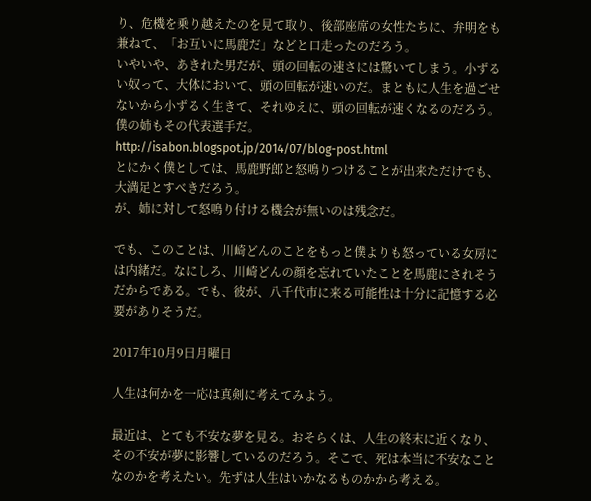り、危機を乗り越えたのを見て取り、後部座席の女性たちに、弁明をも兼ねて、「お互いに馬鹿だ」などと口走ったのだろう。
いやいや、あきれた男だが、頭の回転の速さには驚いてしまう。小ずるい奴って、大体において、頭の回転が速いのだ。まともに人生を過ごせないから小ずるく生きて、それゆえに、頭の回転が速くなるのだろう。僕の姉もその代表選手だ。
http://isabon.blogspot.jp/2014/07/blog-post.html
とにかく僕としては、馬鹿野郎と怒鳴りつけることが出来ただけでも、大満足とすべきだろう。
が、姉に対して怒鳴り付ける機会が無いのは残念だ。

でも、このことは、川崎どんのことをもっと僕よりも怒っている女房には内緒だ。なにしろ、川崎どんの顔を忘れていたことを馬鹿にされそうだからである。でも、彼が、八千代市に来る可能性は十分に記憶する必要がありそうだ。

2017年10月9日月曜日

人生は何かを一応は真剣に考えてみよう。

最近は、とても不安な夢を見る。おそらくは、人生の終末に近くなり、その不安が夢に影響しているのだろう。そこで、死は本当に不安なことなのかを考えたい。先ずは人生はいかなるものかから考える。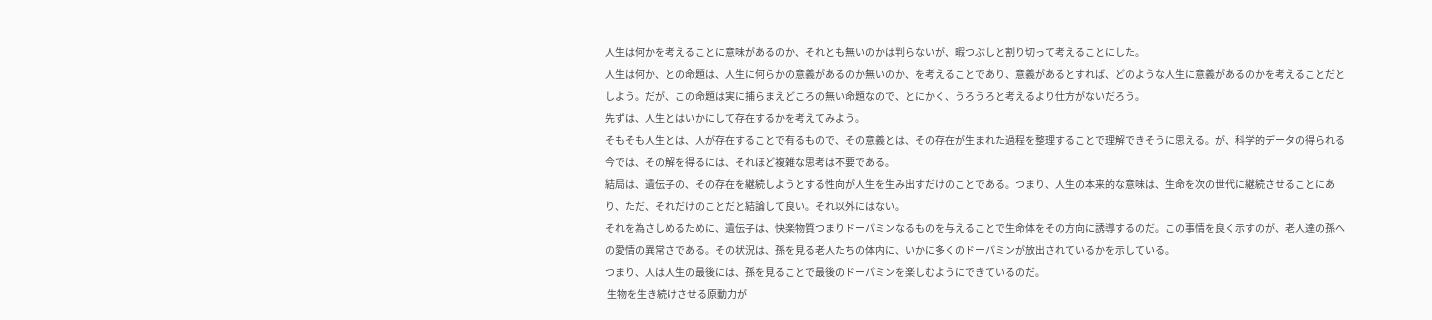人生は何かを考えることに意味があるのか、それとも無いのかは判らないが、暇つぶしと割り切って考えることにした。
人生は何か、との命題は、人生に何らかの意義があるのか無いのか、を考えることであり、意義があるとすれば、どのような人生に意義があるのかを考えることだとしよう。だが、この命題は実に捕らまえどころの無い命題なので、とにかく、うろうろと考えるより仕方がないだろう。
先ずは、人生とはいかにして存在するかを考えてみよう。
そもそも人生とは、人が存在することで有るもので、その意義とは、その存在が生まれた過程を整理することで理解できそうに思える。が、科学的データの得られる今では、その解を得るには、それほど複雑な思考は不要である。
結局は、遺伝子の、その存在を継続しようとする性向が人生を生み出すだけのことである。つまり、人生の本来的な意味は、生命を次の世代に継続させることにあり、ただ、それだけのことだと結論して良い。それ以外にはない。
それを為さしめるために、遺伝子は、快楽物質つまりドーパミンなるものを与えることで生命体をその方向に誘導するのだ。この事情を良く示すのが、老人達の孫への愛情の異常さである。その状況は、孫を見る老人たちの体内に、いかに多くのドーパミンが放出されているかを示している。
つまり、人は人生の最後には、孫を見ることで最後のドーパミンを楽しむようにできているのだ。
 生物を生き続けさせる原動力が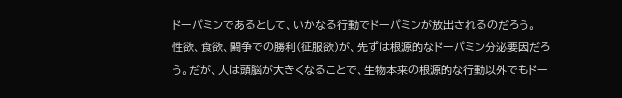ドーパミンであるとして、いかなる行動でドーパミンが放出されるのだろう。
性欲、食欲、闘争での勝利(征服欲)が、先ずは根源的なドーパミン分泌要因だろう。だが、人は頭脳が大きくなることで、生物本来の根源的な行動以外でもドー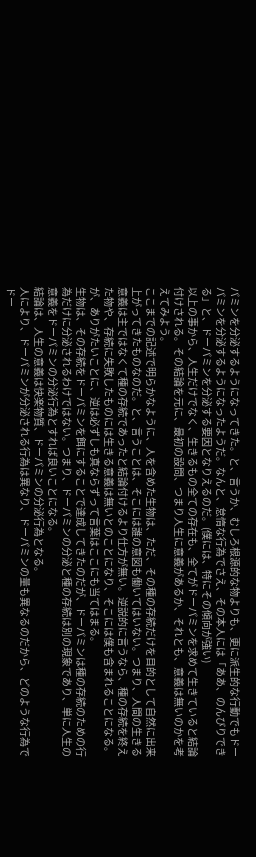パミンを分泌するようになってきた。と、言うか、むしろ根源的な物よりも、更に派生的な行動でもドーパミンを分泌するようになったようだ。なんと、怠惰な行為でさえ、その本人には「ああ、のんびりできる」と、ドーパミンを分泌する要因となりえるのだ。(僕には、特にその傾向が強い)
以上の事から、人生だけでなく、生きるもの全ての存在も、全てがドーパミンを求めて生きていると結論付けされる。その結論を元に、最初の設問、つまり人生に意義があるか、それとも、意義は無いのかを考えてみよう。
ここまでの記述で明らかなように、人を含めた生物は、ただ、その種の存続だけを目的として自然に出来上がってきたものなのだ。と、言うことは、そこには誰の意図も働いてはいない。つまり、人間の生きる意義は主ではなくて種の存続であったと結論付けるより仕方が無い。逆説的に言うなら、種の存続を終えた物や、存続に失敗したものには生きる意義は無いとのことになり、そこには僕も含まれることになる。が、ありがたいことに、逆は必ずしも真ならずって言葉はここにも当てはまる。
生物は、その存続をドーパミンを餌にすることで達成してきたのだが、ドーパミンは種の存続のための行為だけに分泌されるわけではない。つまり、ドーパミンの分泌と種の存続は別の現象であり、単に人生の意義をドーパミンの分泌行為とすれば良いことになる。
結論は、人生の意義は快楽物質、ドーパミンの分泌行為となる。
人により、ドーパミンが分泌される行為は異なり、ドーパミンの量も異なるのだから、どのような行為でドー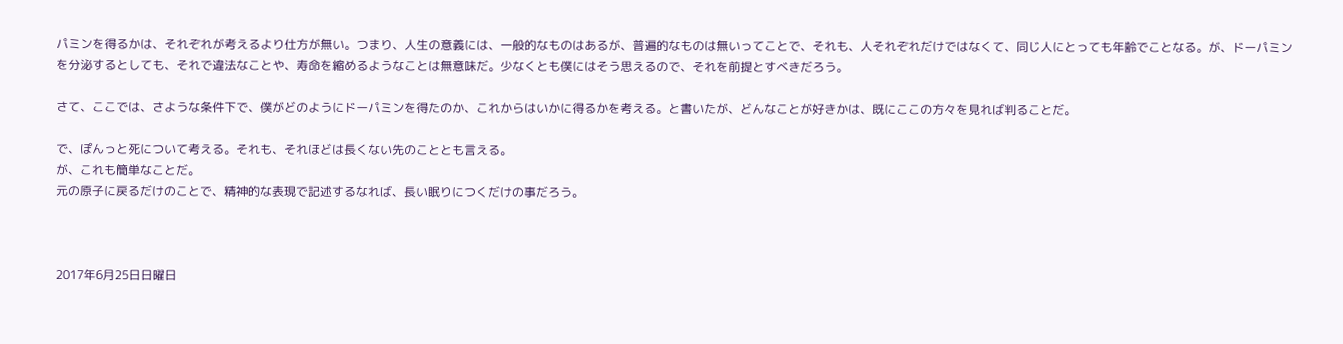パミンを得るかは、それぞれが考えるより仕方が無い。つまり、人生の意義には、一般的なものはあるが、普遍的なものは無いってことで、それも、人それぞれだけではなくて、同じ人にとっても年齢でことなる。が、ドーパミンを分泌するとしても、それで違法なことや、寿命を縮めるようなことは無意味だ。少なくとも僕にはそう思えるので、それを前提とすべきだろう。

さて、ここでは、さような条件下で、僕がどのようにドーパミンを得たのか、これからはいかに得るかを考える。と書いたが、どんなことが好きかは、既にここの方々を見れば判ることだ。

で、ぽんっと死について考える。それも、それほどは長くない先のこととも言える。
が、これも簡単なことだ。
元の原子に戻るだけのことで、精神的な表現で記述するなれば、長い眠りにつくだけの事だろう。



2017年6月25日日曜日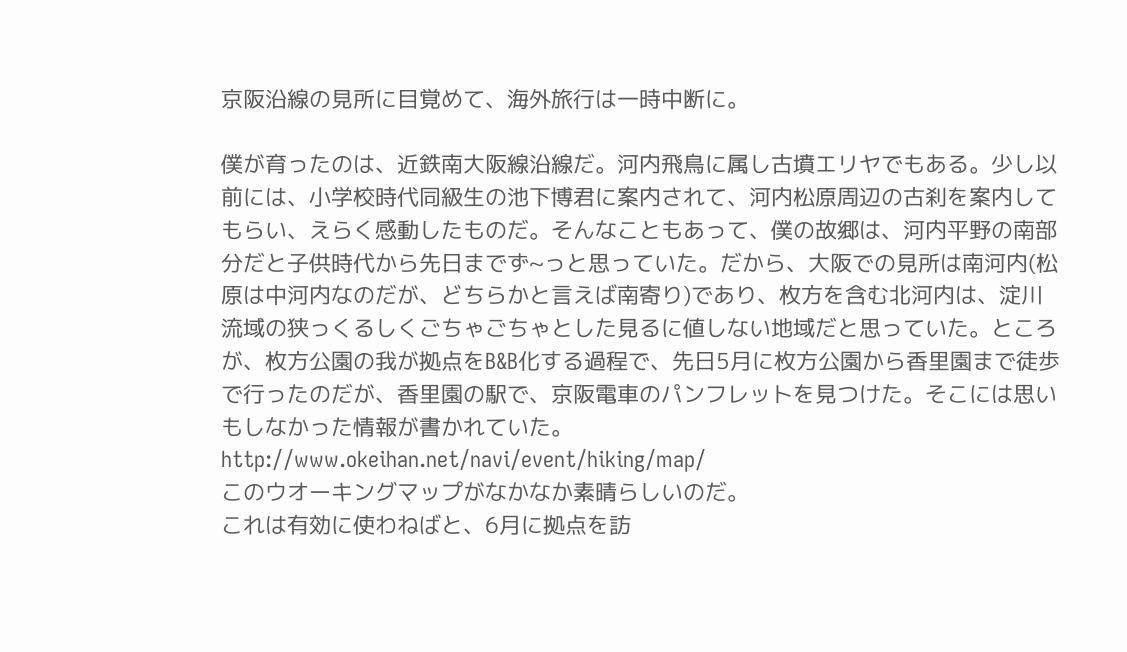京阪沿線の見所に目覚めて、海外旅行は一時中断に。

僕が育ったのは、近鉄南大阪線沿線だ。河内飛鳥に属し古墳エリヤでもある。少し以前には、小学校時代同級生の池下博君に案内されて、河内松原周辺の古刹を案内してもらい、えらく感動したものだ。そんなこともあって、僕の故郷は、河内平野の南部分だと子供時代から先日までず~っと思っていた。だから、大阪での見所は南河内(松原は中河内なのだが、どちらかと言えば南寄り)であり、枚方を含む北河内は、淀川流域の狭っくるしくごちゃごちゃとした見るに値しない地域だと思っていた。ところが、枚方公園の我が拠点をB&B化する過程で、先日5月に枚方公園から香里園まで徒歩で行ったのだが、香里園の駅で、京阪電車のパンフレットを見つけた。そこには思いもしなかった情報が書かれていた。
http://www.okeihan.net/navi/event/hiking/map/
このウオーキングマップがなかなか素晴らしいのだ。
これは有効に使わねばと、6月に拠点を訪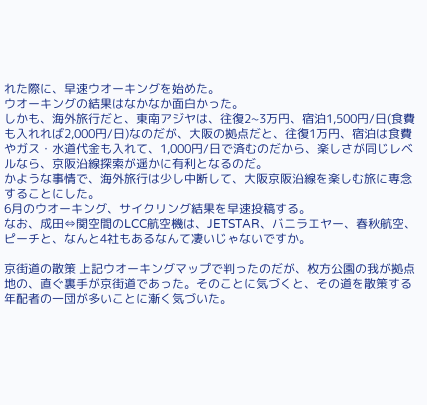れた際に、早速ウオーキングを始めた。
ウオーキングの結果はなかなか面白かった。
しかも、海外旅行だと、東南アジヤは、往復2~3万円、宿泊1,500円/日(食費も入れれば2,000円/日)なのだが、大阪の拠点だと、往復1万円、宿泊は食費やガス・水道代金も入れて、1,000円/日で済むのだから、楽しさが同じレベルなら、京阪沿線探索が遥かに有利となるのだ。
かような事情で、海外旅行は少し中断して、大阪京阪沿線を楽しむ旅に専念することにした。
6月のウオーキング、サイクリング結果を早速投稿する。
なお、成田⇔関空間のLCC航空機は、JETSTAR、バニラエヤー、春秋航空、ピーチと、なんと4社もあるなんて凄いじゃないですか。

京街道の散策 上記ウオーキングマップで判ったのだが、枚方公園の我が拠点地の、直ぐ裏手が京街道であった。そのことに気づくと、その道を散策する年配者の一団が多いことに漸く気づいた。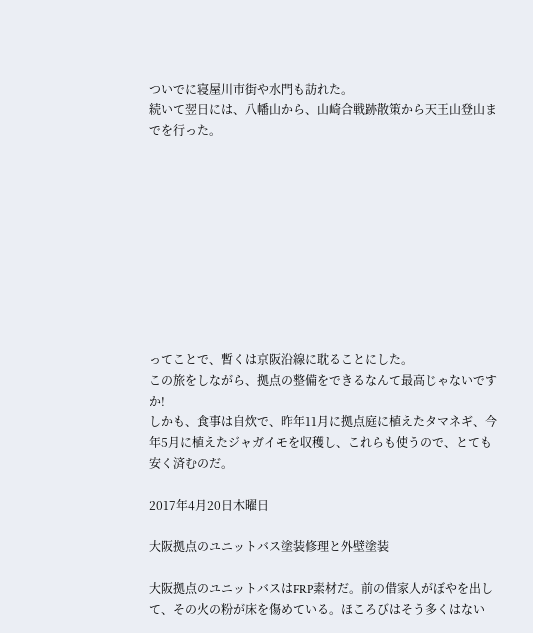ついでに寝屋川市街や水門も訪れた。
続いて翌日には、八幡山から、山崎合戦跡散策から天王山登山までを行った。










ってことで、暫くは京阪沿線に耽ることにした。
この旅をしながら、拠点の整備をできるなんて最高じゃないですか!
しかも、食事は自炊で、昨年11月に拠点庭に植えたタマネギ、今年5月に植えたジャガイモを収穫し、これらも使うので、とても安く済むのだ。

2017年4月20日木曜日

大阪拠点のユニットバス塗装修理と外壁塗装

大阪拠点のユニットバスはFRP素材だ。前の借家人がぼやを出して、その火の粉が床を傷めている。ほころびはそう多くはない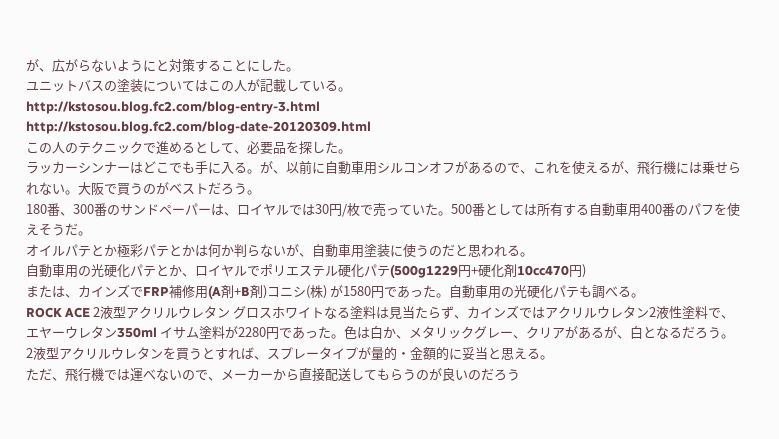が、広がらないようにと対策することにした。
ユニットバスの塗装についてはこの人が記載している。
http://kstosou.blog.fc2.com/blog-entry-3.html
http://kstosou.blog.fc2.com/blog-date-20120309.html
この人のテクニックで進めるとして、必要品を探した。
ラッカーシンナーはどこでも手に入る。が、以前に自動車用シルコンオフがあるので、これを使えるが、飛行機には乗せられない。大阪で買うのがベストだろう。
180番、300番のサンドペーパーは、ロイヤルでは30円/枚で売っていた。500番としては所有する自動車用400番のパフを使えそうだ。
オイルパテとか極彩パテとかは何か判らないが、自動車用塗装に使うのだと思われる。
自動車用の光硬化パテとか、ロイヤルでポリエステル硬化パテ(500g1229円+硬化剤10cc470円)
または、カインズでFRP補修用(A剤+B剤)コニシ(株) が1580円であった。自動車用の光硬化パテも調べる。
ROCK ACE 2液型アクリルウレタン グロスホワイトなる塗料は見当たらず、カインズではアクリルウレタン2液性塗料で、エヤーウレタン350ml イサム塗料が2280円であった。色は白か、メタリックグレー、クリアがあるが、白となるだろう。
2液型アクリルウレタンを買うとすれば、スプレータイプが量的・金額的に妥当と思える。
ただ、飛行機では運べないので、メーカーから直接配送してもらうのが良いのだろう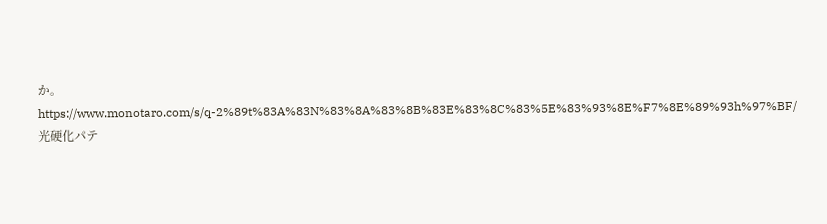か。
https://www.monotaro.com/s/q-2%89t%83A%83N%83%8A%83%8B%83E%83%8C%83%5E%83%93%8E%F7%8E%89%93h%97%BF/
光硬化パテ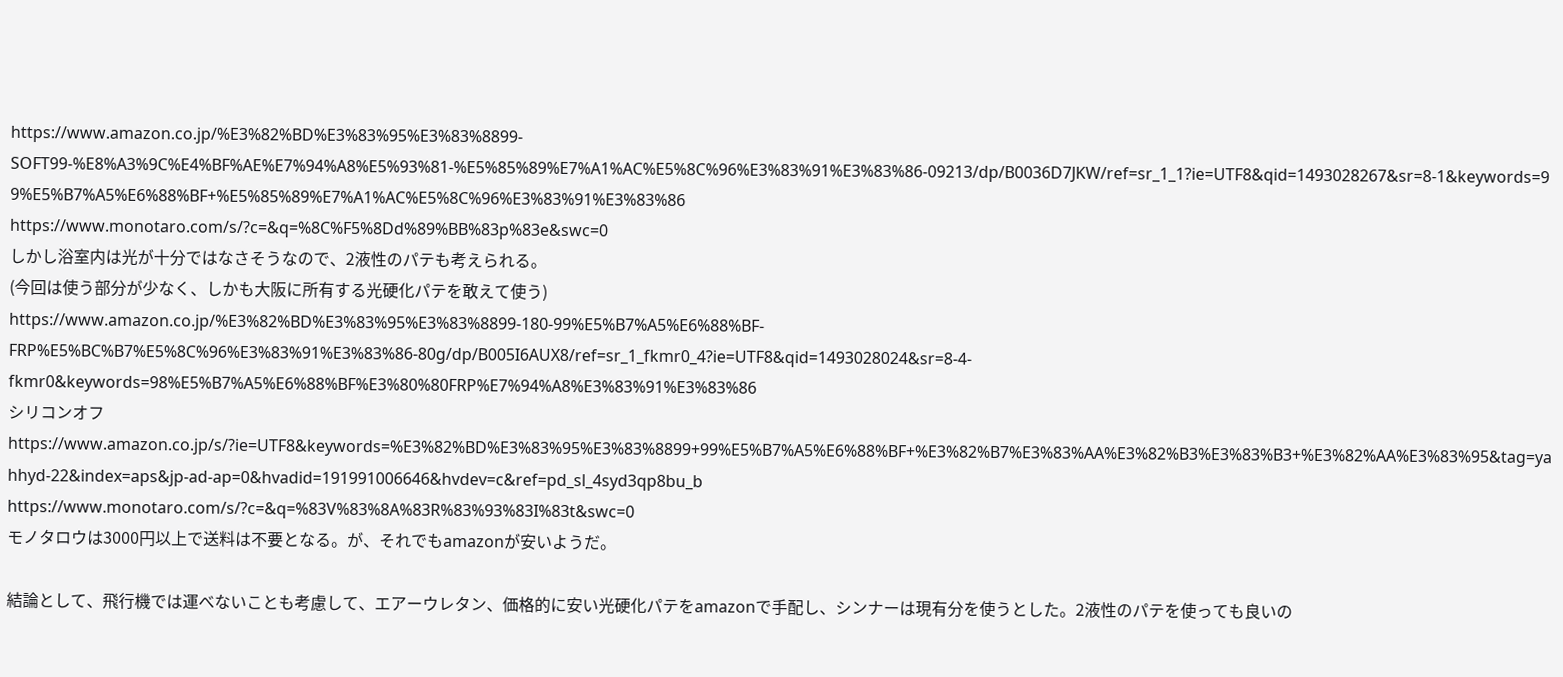https://www.amazon.co.jp/%E3%82%BD%E3%83%95%E3%83%8899-SOFT99-%E8%A3%9C%E4%BF%AE%E7%94%A8%E5%93%81-%E5%85%89%E7%A1%AC%E5%8C%96%E3%83%91%E3%83%86-09213/dp/B0036D7JKW/ref=sr_1_1?ie=UTF8&qid=1493028267&sr=8-1&keywords=99%E5%B7%A5%E6%88%BF+%E5%85%89%E7%A1%AC%E5%8C%96%E3%83%91%E3%83%86
https://www.monotaro.com/s/?c=&q=%8C%F5%8Dd%89%BB%83p%83e&swc=0
しかし浴室内は光が十分ではなさそうなので、2液性のパテも考えられる。
(今回は使う部分が少なく、しかも大阪に所有する光硬化パテを敢えて使う)
https://www.amazon.co.jp/%E3%82%BD%E3%83%95%E3%83%8899-180-99%E5%B7%A5%E6%88%BF-FRP%E5%BC%B7%E5%8C%96%E3%83%91%E3%83%86-80g/dp/B005I6AUX8/ref=sr_1_fkmr0_4?ie=UTF8&qid=1493028024&sr=8-4-fkmr0&keywords=98%E5%B7%A5%E6%88%BF%E3%80%80FRP%E7%94%A8%E3%83%91%E3%83%86
シリコンオフ
https://www.amazon.co.jp/s/?ie=UTF8&keywords=%E3%82%BD%E3%83%95%E3%83%8899+99%E5%B7%A5%E6%88%BF+%E3%82%B7%E3%83%AA%E3%82%B3%E3%83%B3+%E3%82%AA%E3%83%95&tag=yahhyd-22&index=aps&jp-ad-ap=0&hvadid=191991006646&hvdev=c&ref=pd_sl_4syd3qp8bu_b
https://www.monotaro.com/s/?c=&q=%83V%83%8A%83R%83%93%83I%83t&swc=0
モノタロウは3000円以上で送料は不要となる。が、それでもamazonが安いようだ。

結論として、飛行機では運べないことも考慮して、エアーウレタン、価格的に安い光硬化パテをamazonで手配し、シンナーは現有分を使うとした。2液性のパテを使っても良いの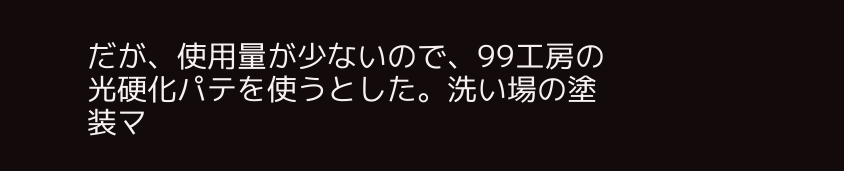だが、使用量が少ないので、99工房の光硬化パテを使うとした。洗い場の塗装マ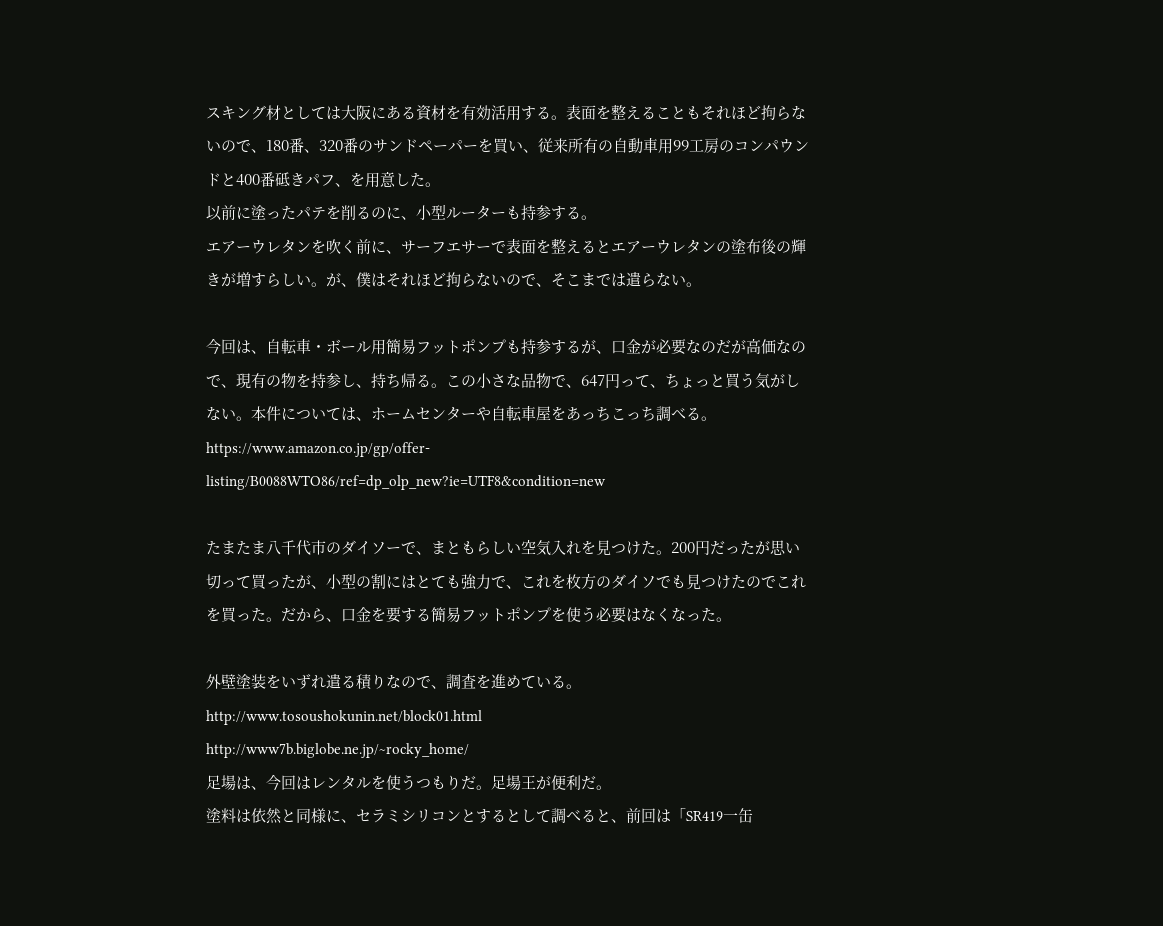スキング材としては大阪にある資材を有効活用する。表面を整えることもそれほど拘らないので、180番、320番のサンドペーパーを買い、従来所有の自動車用99工房のコンパウンドと400番砥きパフ、を用意した。
以前に塗ったパテを削るのに、小型ルーターも持参する。
エアーウレタンを吹く前に、サーフエサーで表面を整えるとエアーウレタンの塗布後の輝きが増すらしい。が、僕はそれほど拘らないので、そこまでは遣らない。

今回は、自転車・ボール用簡易フットポンプも持参するが、口金が必要なのだが高価なので、現有の物を持参し、持ち帰る。この小さな品物で、647円って、ちょっと買う気がしない。本件については、ホームセンターや自転車屋をあっちこっち調べる。
https://www.amazon.co.jp/gp/offer-listing/B0088WTO86/ref=dp_olp_new?ie=UTF8&condition=new

たまたま八千代市のダイソーで、まともらしい空気入れを見つけた。200円だったが思い切って買ったが、小型の割にはとても強力で、これを枚方のダイソでも見つけたのでこれを買った。だから、口金を要する簡易フットポンプを使う必要はなくなった。

外壁塗装をいずれ遣る積りなので、調査を進めている。
http://www.tosoushokunin.net/block01.html
http://www7b.biglobe.ne.jp/~rocky_home/
足場は、今回はレンタルを使うつもりだ。足場王が便利だ。
塗料は依然と同様に、セラミシリコンとするとして調べると、前回は「SR419一缶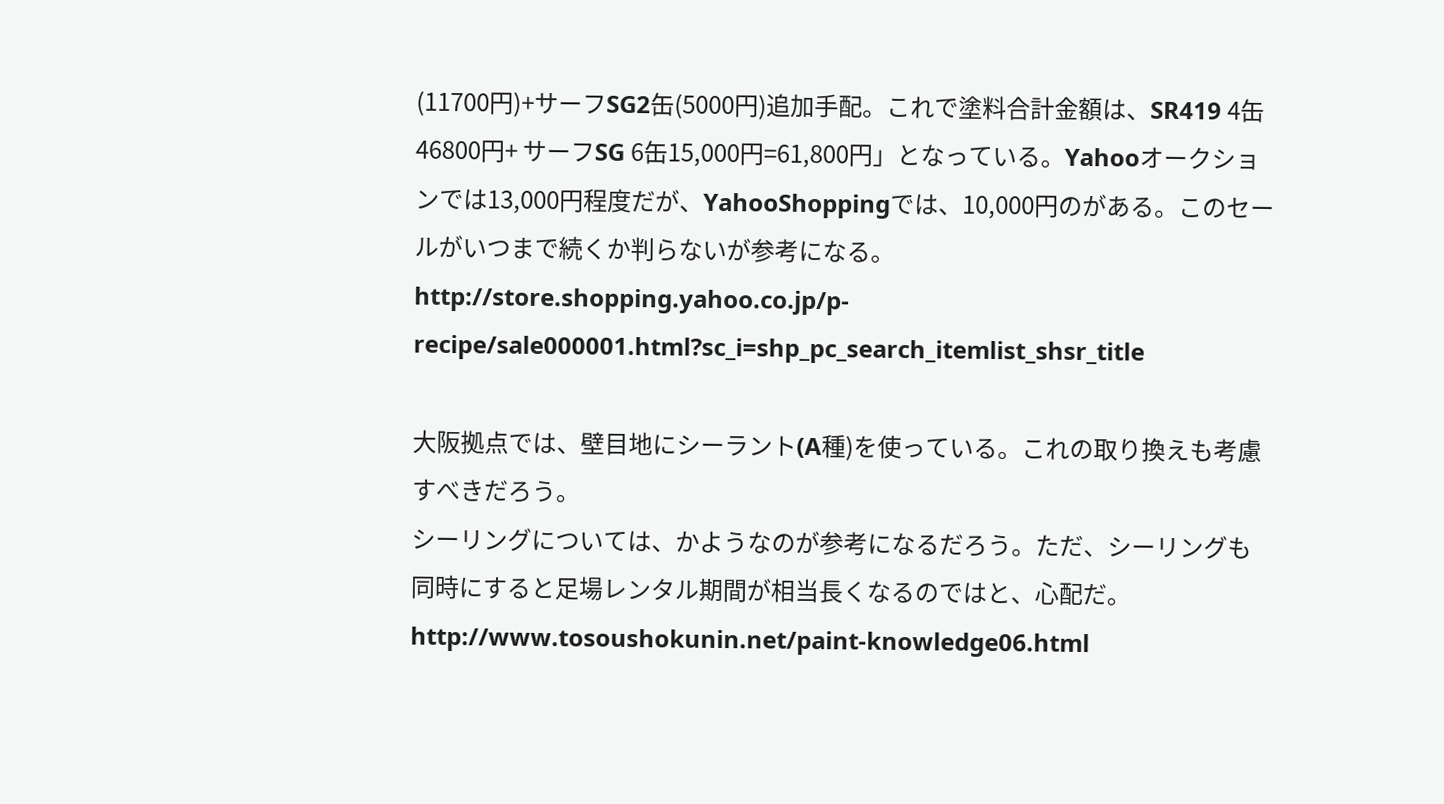(11700円)+サーフSG2缶(5000円)追加手配。これで塗料合計金額は、SR419 4缶46800円+ サーフSG 6缶15,000円=61,800円」となっている。Yahooオークションでは13,000円程度だが、YahooShoppingでは、10,000円のがある。このセールがいつまで続くか判らないが参考になる。
http://store.shopping.yahoo.co.jp/p-recipe/sale000001.html?sc_i=shp_pc_search_itemlist_shsr_title

大阪拠点では、壁目地にシーラント(A種)を使っている。これの取り換えも考慮すべきだろう。
シーリングについては、かようなのが参考になるだろう。ただ、シーリングも同時にすると足場レンタル期間が相当長くなるのではと、心配だ。
http://www.tosoushokunin.net/paint-knowledge06.html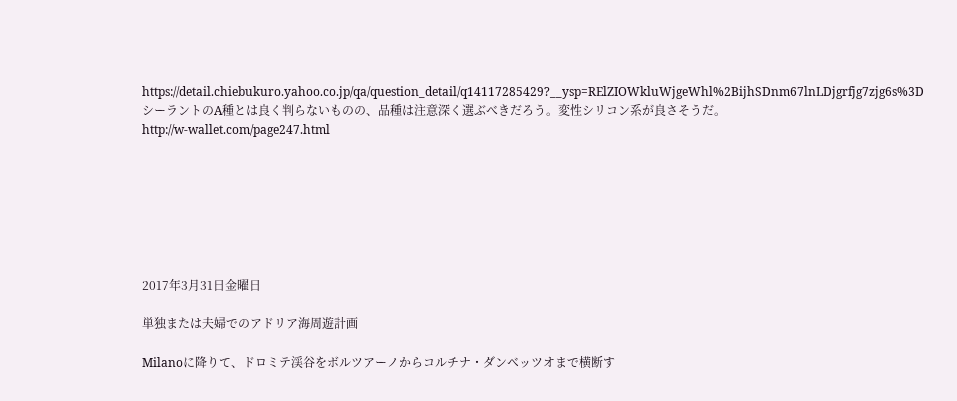https://detail.chiebukuro.yahoo.co.jp/qa/question_detail/q14117285429?__ysp=RElZIOWkluWjgeWhl%2BijhSDnm67lnLDjgrfjg7zjg6s%3D
シーラントのA種とは良く判らないものの、品種は注意深く選ぶべきだろう。変性シリコン系が良さそうだ。
http://w-wallet.com/page247.html







2017年3月31日金曜日

単独または夫婦でのアドリア海周遊計画

Milanoに降りて、ドロミテ渓谷をボルツアーノからコルチナ・ダンベッツオまで横断す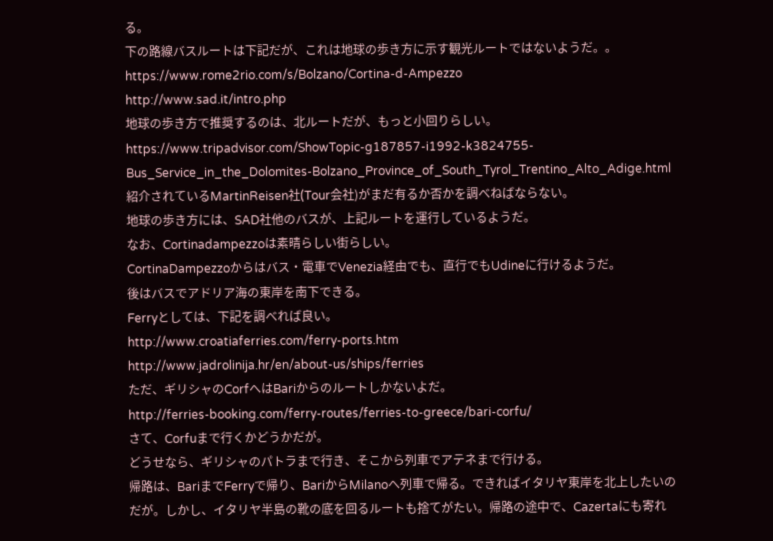る。
下の路線バスルートは下記だが、これは地球の歩き方に示す観光ルートではないようだ。。
https://www.rome2rio.com/s/Bolzano/Cortina-d-Ampezzo
http://www.sad.it/intro.php
地球の歩き方で推奨するのは、北ルートだが、もっと小回りらしい。
https://www.tripadvisor.com/ShowTopic-g187857-i1992-k3824755-Bus_Service_in_the_Dolomites-Bolzano_Province_of_South_Tyrol_Trentino_Alto_Adige.html
紹介されているMartinReisen社(Tour会社)がまだ有るか否かを調べねばならない。
地球の歩き方には、SAD社他のバスが、上記ルートを運行しているようだ。
なお、Cortinadampezzoは素晴らしい街らしい。
CortinaDampezzoからはバス・電車でVenezia経由でも、直行でもUdineに行けるようだ。
後はバスでアドリア海の東岸を南下できる。
Ferryとしては、下記を調べれば良い。
http://www.croatiaferries.com/ferry-ports.htm
http://www.jadrolinija.hr/en/about-us/ships/ferries
ただ、ギリシャのCorfへはBariからのルートしかないよだ。
http://ferries-booking.com/ferry-routes/ferries-to-greece/bari-corfu/
さて、Corfuまで行くかどうかだが。
どうせなら、ギリシャのパトラまで行き、そこから列車でアテネまで行ける。
帰路は、BariまでFerryで帰り、BariからMilanoへ列車で帰る。できればイタリヤ東岸を北上したいのだが。しかし、イタリヤ半島の靴の底を回るルートも捨てがたい。帰路の途中で、Cazertaにも寄れ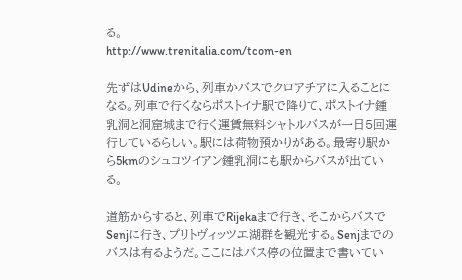る。
http://www.trenitalia.com/tcom-en

先ずはUdineから、列車かバスでクロアチアに入ることになる。列車で行くならポストイナ駅で降りて、ポストイナ鍾乳洞と洞窟城まで行く運賃無料シャトルバスが一日5回運行しているらしい。駅には荷物預かりがある。最寄り駅から5kmのシュコツイアン鍾乳洞にも駅からバスが出ている。

道筋からすると、列車でRijekaまで行き、そこからバスでSenjに行き、プリトヴィッツエ湖群を観光する。Senjまでのバスは有るようだ。ここにはバス停の位置まで書いてい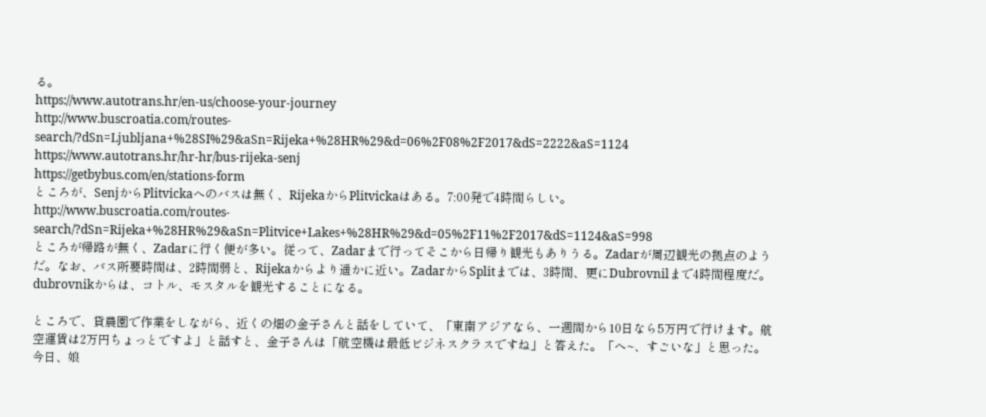る。
https://www.autotrans.hr/en-us/choose-your-journey
http://www.buscroatia.com/routes-search/?dSn=Ljubljana+%28SI%29&aSn=Rijeka+%28HR%29&d=06%2F08%2F2017&dS=2222&aS=1124
https://www.autotrans.hr/hr-hr/bus-rijeka-senj
https://getbybus.com/en/stations-form
ところが、SenjからPlitvickaへのバスは無く、RijekaからPlitvickaはある。7:00発で4時間らしい。
http://www.buscroatia.com/routes-search/?dSn=Rijeka+%28HR%29&aSn=Plitvice+Lakes+%28HR%29&d=05%2F11%2F2017&dS=1124&aS=998
ところが帰路が無く、Zadarに行く便が多い。従って、Zadarまで行ってそこから日帰り観光もありうる。Zadarが周辺観光の拠点のようだ。なお、バス所要時間は、2時間弱と、Rijekaからより遥かに近い。ZadarからSplitまでは、3時間、更にDubrovnilまで4時間程度だ。
dubrovnikからは、コトル、モスタルを観光することになる。

ところで、貸農園で作業をしながら、近くの畑の金子さんと話をしていて、「東南アジアなら、一週間から10日なら5万円で行けます。航空運賃は2万円ちょっとですよ」と話すと、金子さんは「航空機は最低ビジネスクラスですね」と答えた。「へ~、すごいな」と思った。
今日、娘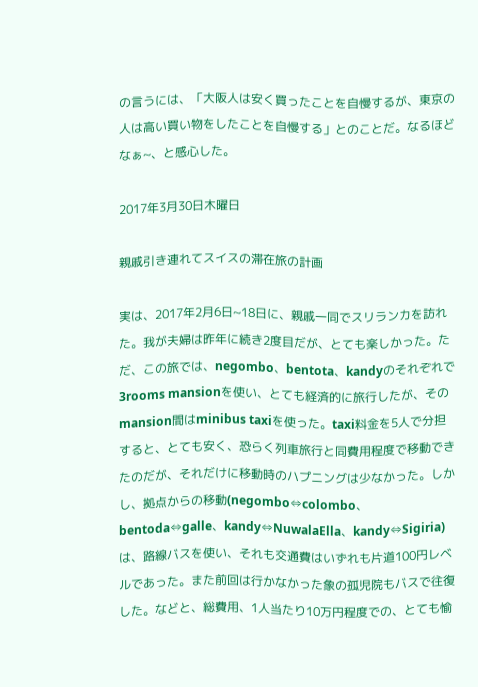の言うには、「大阪人は安く買ったことを自慢するが、東京の人は高い買い物をしたことを自慢する」とのことだ。なるほどなぁ~、と感心した。

2017年3月30日木曜日

親戚引き連れてスイスの滞在旅の計画

実は、2017年2月6日~18日に、親戚一同でスリランカを訪れた。我が夫婦は昨年に続き2度目だが、とても楽しかった。ただ、この旅では、negombo、bentota、kandyのそれぞれで3rooms mansionを使い、とても経済的に旅行したが、そのmansion間はminibus taxiを使った。taxi料金を5人で分担すると、とても安く、恐らく列車旅行と同費用程度で移動できたのだが、それだけに移動時のハプニングは少なかった。しかし、拠点からの移動(negombo⇔colombo、bentoda⇔galle、kandy⇔NuwalaElla、kandy⇔Sigiria)は、路線バスを使い、それも交通費はいずれも片道100円レベルであった。また前回は行かなかった象の孤児院もバスで往復した。などと、総費用、1人当たり10万円程度での、とても愉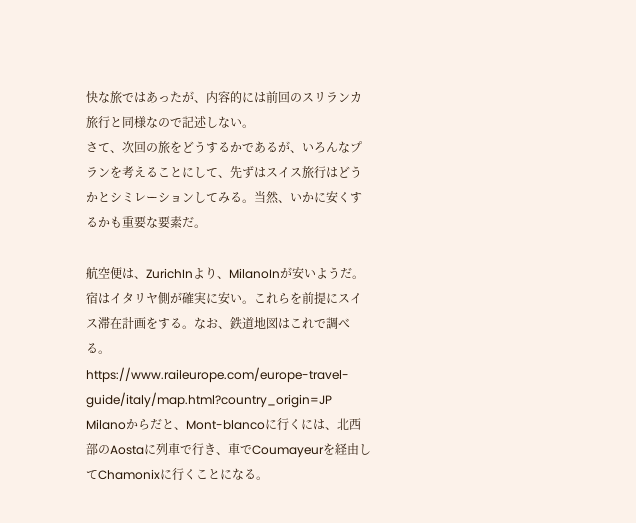快な旅ではあったが、内容的には前回のスリランカ旅行と同様なので記述しない。
さて、次回の旅をどうするかであるが、いろんなプランを考えることにして、先ずはスイス旅行はどうかとシミレーションしてみる。当然、いかに安くするかも重要な要素だ。

航空便は、ZurichInより、MilanoInが安いようだ。宿はイタリヤ側が確実に安い。これらを前提にスイス滞在計画をする。なお、鉄道地図はこれで調べる。
https://www.raileurope.com/europe-travel-guide/italy/map.html?country_origin=JP
Milanoからだと、Mont-blancoに行くには、北西部のAostaに列車で行き、車でCoumayeurを経由してChamonixに行くことになる。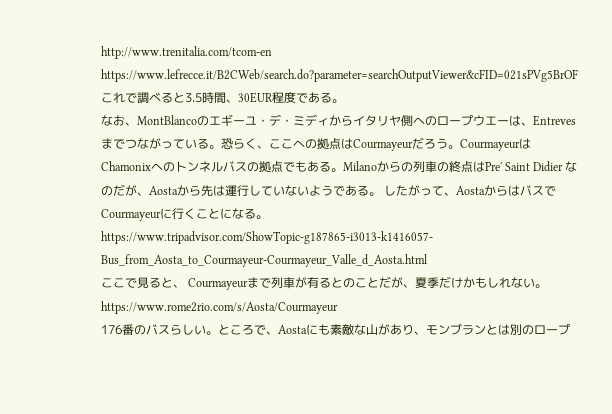http://www.trenitalia.com/tcom-en
https://www.lefrecce.it/B2CWeb/search.do?parameter=searchOutputViewer&cFID=021sPVg5BrOF
これで調べると3.5時間、30EUR程度である。
なお、MontBlancoのエギーユ・デ・ミディからイタリヤ側へのロープウエーは、Entrevesまでつながっている。恐らく、ここへの拠点はCourmayeurだろう。CourmayeurはChamonixへのトンネルバスの拠点でもある。Milanoからの列車の終点はPre' Saint Didier なのだが、Aostaから先は運行していないようである。 したがって、AostaからはバスでCourmayeurに行くことになる。
https://www.tripadvisor.com/ShowTopic-g187865-i3013-k1416057-Bus_from_Aosta_to_Courmayeur-Courmayeur_Valle_d_Aosta.html
ここで見ると、 Courmayeurまで列車が有るとのことだが、夏季だけかもしれない。
https://www.rome2rio.com/s/Aosta/Courmayeur
176番のバスらしい。ところで、Aostaにも素敵な山があり、モンブランとは別のロープ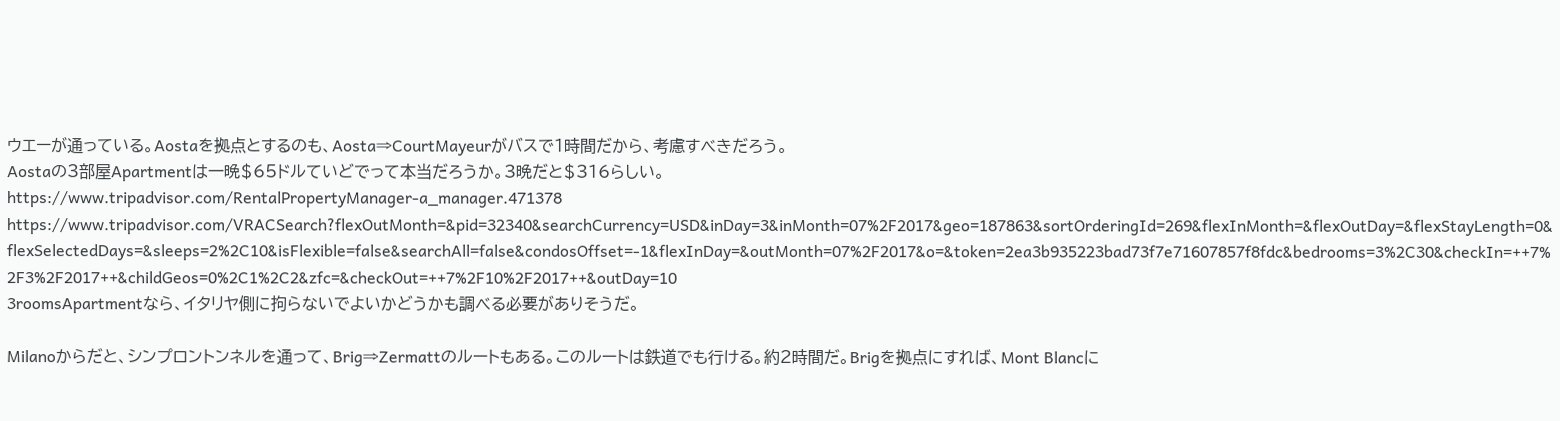ウエーが通っている。Aostaを拠点とするのも、Aosta⇒CourtMayeurがバスで1時間だから、考慮すべきだろう。
Aostaの3部屋Apartmentは一晩$65ドルていどでって本当だろうか。3晩だと$316らしい。
https://www.tripadvisor.com/RentalPropertyManager-a_manager.471378
https://www.tripadvisor.com/VRACSearch?flexOutMonth=&pid=32340&searchCurrency=USD&inDay=3&inMonth=07%2F2017&geo=187863&sortOrderingId=269&flexInMonth=&flexOutDay=&flexStayLength=0&flexSelectedDays=&sleeps=2%2C10&isFlexible=false&searchAll=false&condosOffset=-1&flexInDay=&outMonth=07%2F2017&o=&token=2ea3b935223bad73f7e71607857f8fdc&bedrooms=3%2C30&checkIn=++7%2F3%2F2017++&childGeos=0%2C1%2C2&zfc=&checkOut=++7%2F10%2F2017++&outDay=10
3roomsApartmentなら、イタリヤ側に拘らないでよいかどうかも調べる必要がありそうだ。

Milanoからだと、シンプロントンネルを通って、Brig⇒Zermattのルートもある。このルートは鉄道でも行ける。約2時間だ。Brigを拠点にすれば、Mont Blancに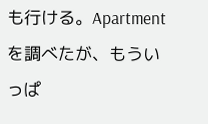も行ける。Apartmentを調べたが、もういっぱ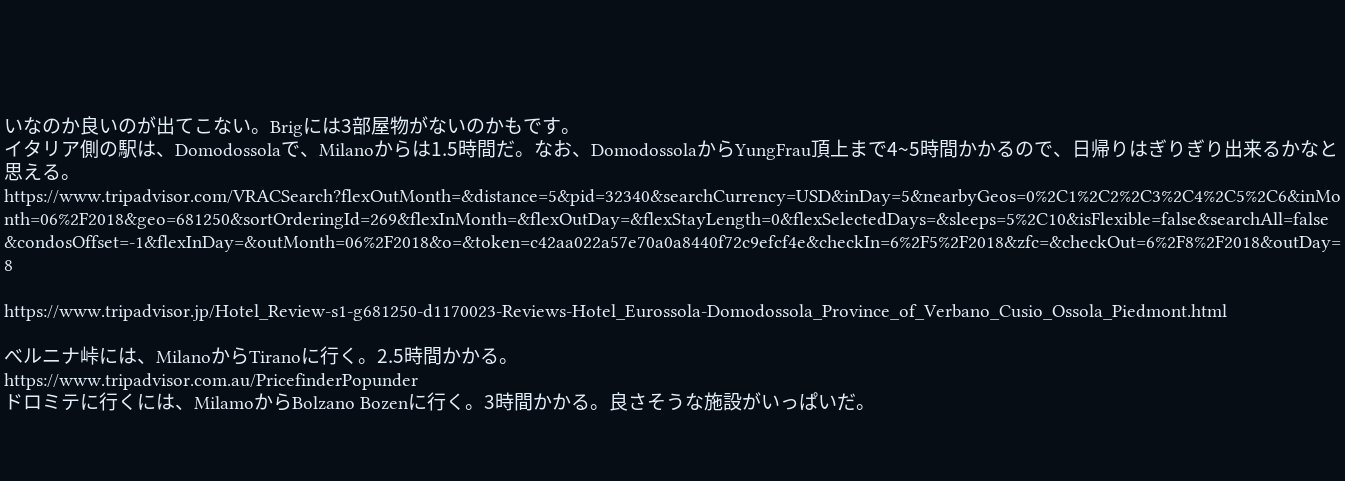いなのか良いのが出てこない。Brigには3部屋物がないのかもです。
イタリア側の駅は、Domodossolaで、Milanoからは1.5時間だ。なお、DomodossolaからYungFrau頂上まで4~5時間かかるので、日帰りはぎりぎり出来るかなと思える。
https://www.tripadvisor.com/VRACSearch?flexOutMonth=&distance=5&pid=32340&searchCurrency=USD&inDay=5&nearbyGeos=0%2C1%2C2%2C3%2C4%2C5%2C6&inMonth=06%2F2018&geo=681250&sortOrderingId=269&flexInMonth=&flexOutDay=&flexStayLength=0&flexSelectedDays=&sleeps=5%2C10&isFlexible=false&searchAll=false&condosOffset=-1&flexInDay=&outMonth=06%2F2018&o=&token=c42aa022a57e70a0a8440f72c9efcf4e&checkIn=6%2F5%2F2018&zfc=&checkOut=6%2F8%2F2018&outDay=8

https://www.tripadvisor.jp/Hotel_Review-s1-g681250-d1170023-Reviews-Hotel_Eurossola-Domodossola_Province_of_Verbano_Cusio_Ossola_Piedmont.html

べルニナ峠には、MilanoからTiranoに行く。2.5時間かかる。
https://www.tripadvisor.com.au/PricefinderPopunder
ドロミテに行くには、MilamoからBolzano Bozenに行く。3時間かかる。良さそうな施設がいっぱいだ。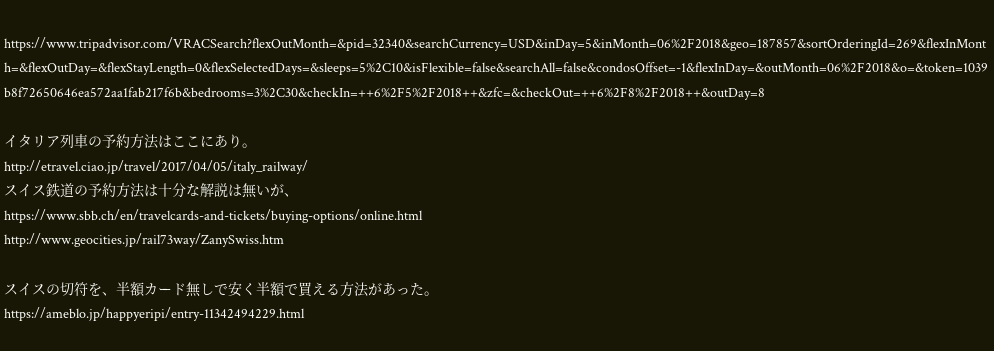https://www.tripadvisor.com/VRACSearch?flexOutMonth=&pid=32340&searchCurrency=USD&inDay=5&inMonth=06%2F2018&geo=187857&sortOrderingId=269&flexInMonth=&flexOutDay=&flexStayLength=0&flexSelectedDays=&sleeps=5%2C10&isFlexible=false&searchAll=false&condosOffset=-1&flexInDay=&outMonth=06%2F2018&o=&token=1039b8f72650646ea572aa1fab217f6b&bedrooms=3%2C30&checkIn=++6%2F5%2F2018++&zfc=&checkOut=++6%2F8%2F2018++&outDay=8

イタリア列車の予約方法はここにあり。
http://etravel.ciao.jp/travel/2017/04/05/italy_railway/
スイス鉄道の予約方法は十分な解説は無いが、
https://www.sbb.ch/en/travelcards-and-tickets/buying-options/online.html
http://www.geocities.jp/rail73way/ZanySwiss.htm

スイスの切符を、半額カード無しで安く半額で買える方法があった。
https://ameblo.jp/happyeripi/entry-11342494229.html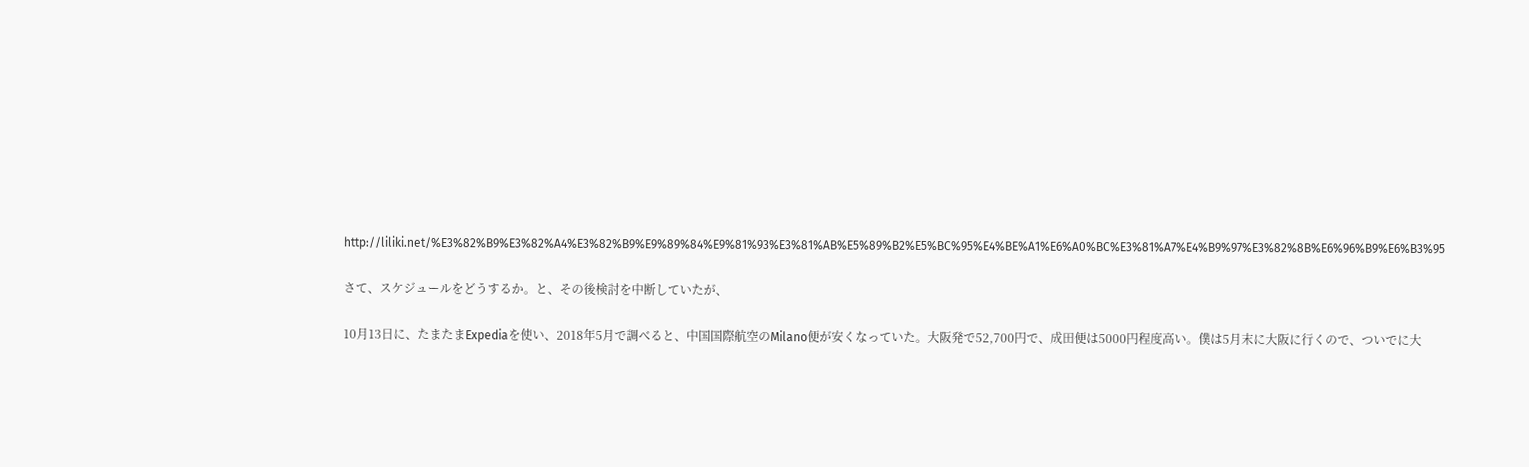http://liliki.net/%E3%82%B9%E3%82%A4%E3%82%B9%E9%89%84%E9%81%93%E3%81%AB%E5%89%B2%E5%BC%95%E4%BE%A1%E6%A0%BC%E3%81%A7%E4%B9%97%E3%82%8B%E6%96%B9%E6%B3%95

さて、スケジュールをどうするか。と、その後検討を中断していたが、

10月13日に、たまたまExpediaを使い、2018年5月で調べると、中国国際航空のMilano便が安くなっていた。大阪発で52,700円で、成田便は5000円程度高い。僕は5月末に大阪に行くので、ついでに大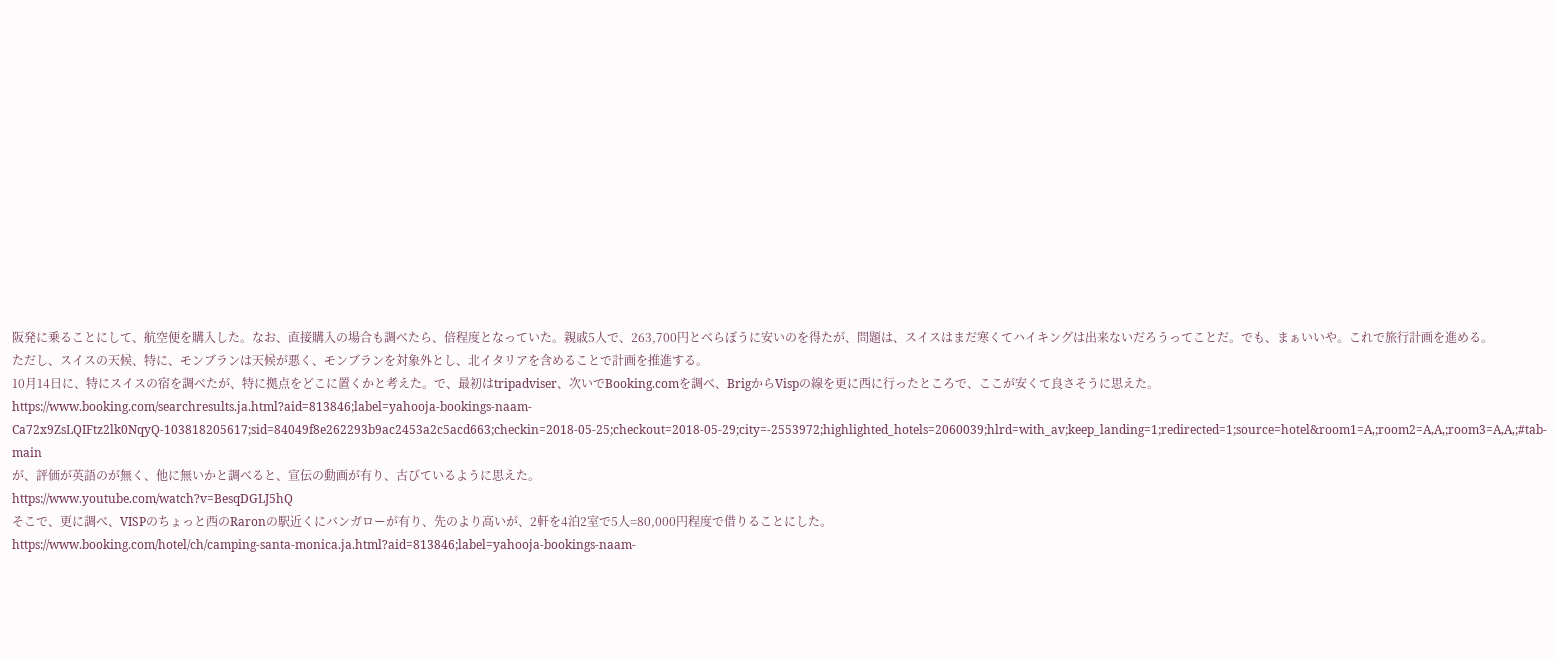阪発に乗ることにして、航空便を購入した。なお、直接購入の場合も調べたら、倍程度となっていた。親戚5人で、263,700円とべらぼうに安いのを得たが、問題は、スイスはまだ寒くてハイキングは出来ないだろうってことだ。でも、まぁいいや。これで旅行計画を進める。
ただし、スイスの天候、特に、モンブランは天候が悪く、モンブランを対象外とし、北イタリアを含めることで計画を推進する。
10月14日に、特にスイスの宿を調べたが、特に拠点をどこに置くかと考えた。で、最初はtripadviser、次いでBooking.comを調べ、BrigからVispの線を更に西に行ったところで、ここが安くて良さそうに思えた。
https://www.booking.com/searchresults.ja.html?aid=813846;label=yahooja-bookings-naam-Ca72x9ZsLQIFtz2lk0NqyQ-103818205617;sid=84049f8e262293b9ac2453a2c5acd663;checkin=2018-05-25;checkout=2018-05-29;city=-2553972;highlighted_hotels=2060039;hlrd=with_av;keep_landing=1;redirected=1;source=hotel&room1=A,;room2=A,A,;room3=A,A,;#tab-main
が、評価が英語のが無く、他に無いかと調べると、宣伝の動画が有り、古びているように思えた。
https://www.youtube.com/watch?v=BesqDGLJ5hQ
そこで、更に調べ、VISPのちょっと西のRaronの駅近くにバンガローが有り、先のより高いが、2軒を4泊2室で5人=80,000円程度で借りることにした。
https://www.booking.com/hotel/ch/camping-santa-monica.ja.html?aid=813846;label=yahooja-bookings-naam-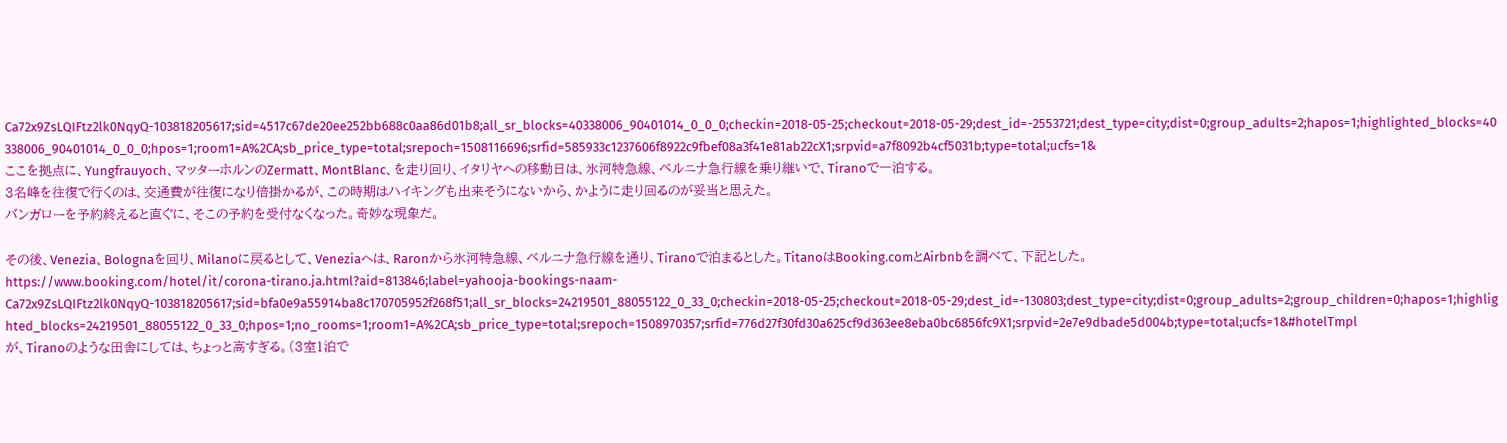Ca72x9ZsLQIFtz2lk0NqyQ-103818205617;sid=4517c67de20ee252bb688c0aa86d01b8;all_sr_blocks=40338006_90401014_0_0_0;checkin=2018-05-25;checkout=2018-05-29;dest_id=-2553721;dest_type=city;dist=0;group_adults=2;hapos=1;highlighted_blocks=40338006_90401014_0_0_0;hpos=1;room1=A%2CA;sb_price_type=total;srepoch=1508116696;srfid=585933c1237606f8922c9fbef08a3f41e81ab22cX1;srpvid=a7f8092b4cf5031b;type=total;ucfs=1&
ここを拠点に、Yungfrauyoch、マッターホルンのZermatt、MontBlanc、を走り回り、イタリヤへの移動日は、氷河特急線、ベルニナ急行線を乗り継いで、Tiranoで一泊する。
3名峰を往復で行くのは、交通費が往復になり倍掛かるが、この時期はハイキングも出来そうにないから、かように走り回るのが妥当と思えた。
バンガローを予約終えると直ぐに、そこの予約を受付なくなった。奇妙な現象だ。

その後、Venezia、Bolognaを回り、Milanoに戻るとして、Veneziaへは、Raronから氷河特急線、ベルニナ急行線を通り、Tiranoで泊まるとした。TitanoはBooking.comとAirbnbを調べて、下記とした。
https://www.booking.com/hotel/it/corona-tirano.ja.html?aid=813846;label=yahooja-bookings-naam-Ca72x9ZsLQIFtz2lk0NqyQ-103818205617;sid=bfa0e9a55914ba8c170705952f268f51;all_sr_blocks=24219501_88055122_0_33_0;checkin=2018-05-25;checkout=2018-05-29;dest_id=-130803;dest_type=city;dist=0;group_adults=2;group_children=0;hapos=1;highlighted_blocks=24219501_88055122_0_33_0;hpos=1;no_rooms=1;room1=A%2CA;sb_price_type=total;srepoch=1508970357;srfid=776d27f30fd30a625cf9d363ee8eba0bc6856fc9X1;srpvid=2e7e9dbade5d004b;type=total;ucfs=1&#hotelTmpl
が、Tiranoのような田舎にしては、ちょっと高すぎる。(3室1泊で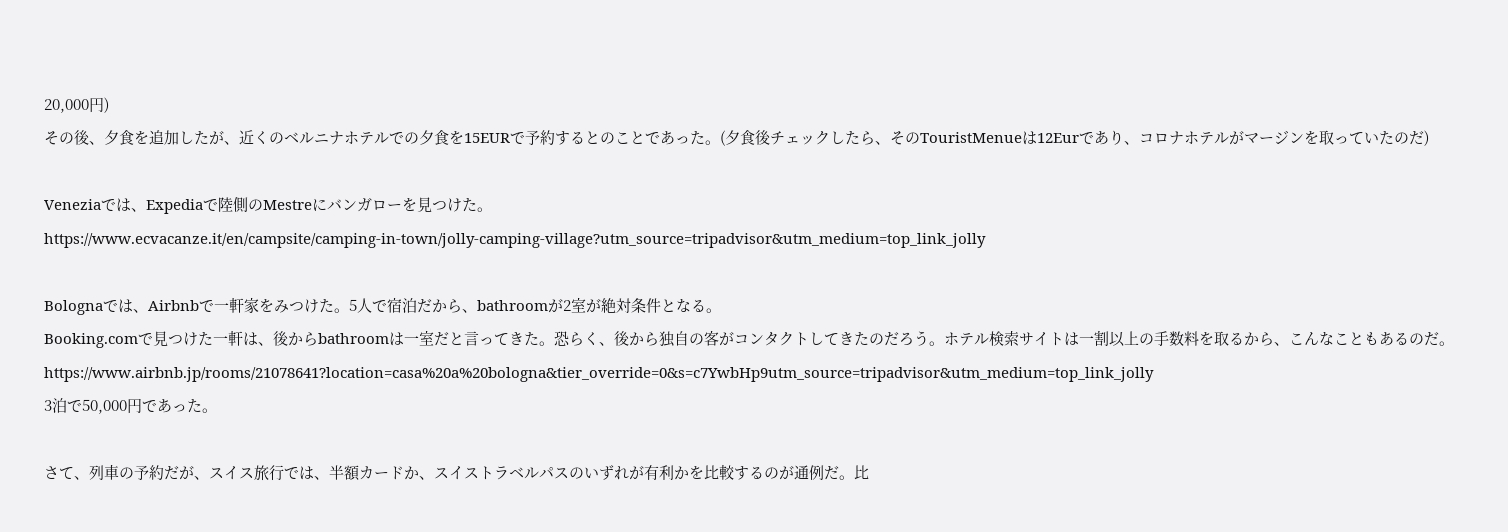20,000円)
その後、夕食を追加したが、近くのベルニナホテルでの夕食を15EURで予約するとのことであった。(夕食後チェックしたら、そのTouristMenueは12Eurであり、コロナホテルがマージンを取っていたのだ)

Veneziaでは、Expediaで陸側のMestreにバンガローを見つけた。
https://www.ecvacanze.it/en/campsite/camping-in-town/jolly-camping-village?utm_source=tripadvisor&utm_medium=top_link_jolly

Bolognaでは、Airbnbで一軒家をみつけた。5人で宿泊だから、bathroomが2室が絶対条件となる。
Booking.comで見つけた一軒は、後からbathroomは一室だと言ってきた。恐らく、後から独自の客がコンタクトしてきたのだろう。ホテル検索サイトは一割以上の手数料を取るから、こんなこともあるのだ。
https://www.airbnb.jp/rooms/21078641?location=casa%20a%20bologna&tier_override=0&s=c7YwbHp9utm_source=tripadvisor&utm_medium=top_link_jolly
3泊で50,000円であった。

さて、列車の予約だが、スイス旅行では、半額カードか、スイストラベルパスのいずれが有利かを比較するのが通例だ。比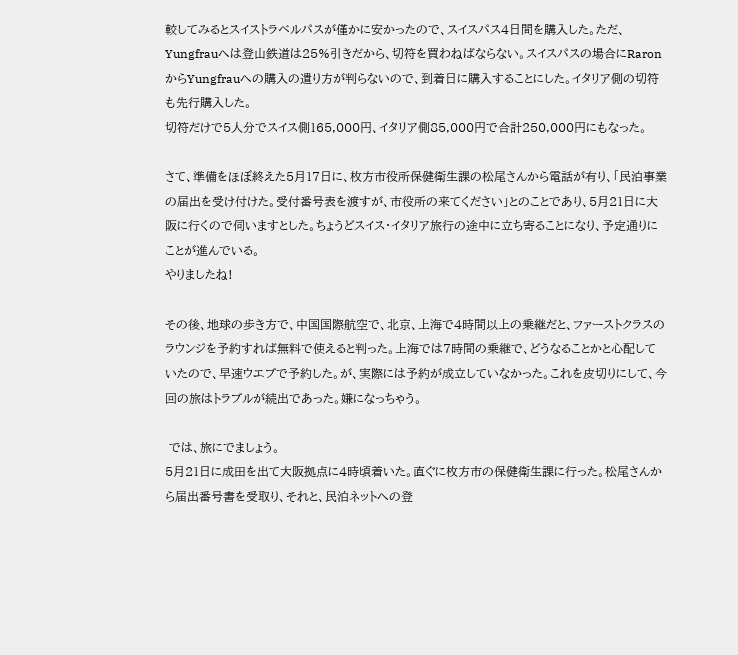較してみるとスイストラベルパスが僅かに安かったので、スイスパス4日間を購入した。ただ、Yungfrauへは登山鉄道は25%引きだから、切符を買わねばならない。スイスパスの場合にRaronからYungfrauへの購入の遣り方が判らないので、到着日に購入することにした。イタリア側の切符も先行購入した。
切符だけで5人分でスイス側165,000円、イタリア側85,000円で合計250,000円にもなった。

さて、準備をほぼ終えた5月17日に、枚方市役所保健衛生課の松尾さんから電話が有り、「民泊事業の届出を受け付けた。受付番号表を渡すが、市役所の来てください」とのことであり、5月21日に大阪に行くので伺いますとした。ちょうどスイス・イタリア旅行の途中に立ち寄ることになり、予定通りにことが進んでいる。
やりましたね!

その後、地球の歩き方で、中国国際航空で、北京、上海で4時間以上の乗継だと、ファーストクラスのラウンジを予約すれば無料で使えると判った。上海では7時間の乗継で、どうなることかと心配していたので、早速ウエブで予約した。が、実際には予約が成立していなかった。これを皮切りにして、今回の旅はトラブルが続出であった。嫌になっちゃう。

 では、旅にでましょう。
5月21日に成田を出て大阪拠点に4時頃着いた。直ぐに枚方市の保健衛生課に行った。松尾さんから届出番号書を受取り、それと、民泊ネットへの登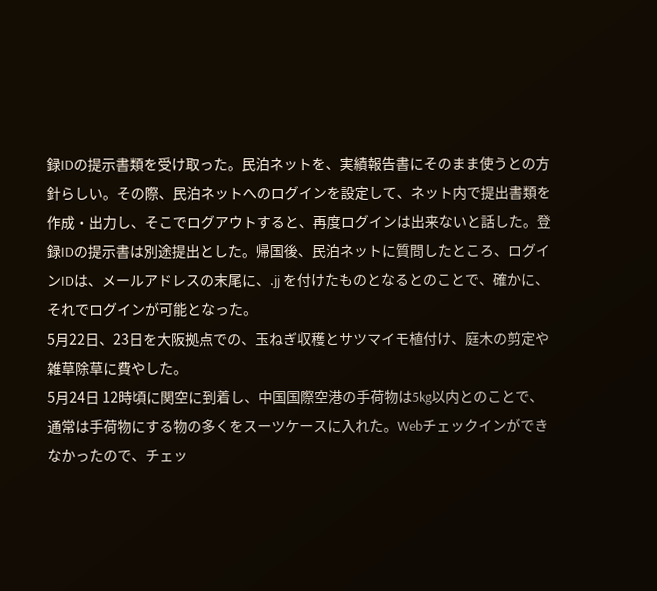録IDの提示書類を受け取った。民泊ネットを、実績報告書にそのまま使うとの方針らしい。その際、民泊ネットへのログインを設定して、ネット内で提出書類を作成・出力し、そこでログアウトすると、再度ログインは出来ないと話した。登録IDの提示書は別途提出とした。帰国後、民泊ネットに質問したところ、ログインIDは、メールアドレスの末尾に、.jj を付けたものとなるとのことで、確かに、それでログインが可能となった。
5月22日、23日を大阪拠点での、玉ねぎ収穫とサツマイモ植付け、庭木の剪定や雑草除草に費やした。
5月24日 12時頃に関空に到着し、中国国際空港の手荷物は5kg以内とのことで、通常は手荷物にする物の多くをスーツケースに入れた。Webチェックインができなかったので、チェッ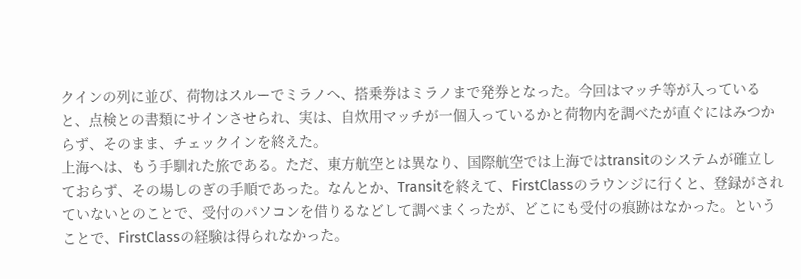クインの列に並び、荷物はスルーでミラノへ、搭乗券はミラノまで発券となった。今回はマッチ等が入っていると、点検との書類にサインさせられ、実は、自炊用マッチが一個入っているかと荷物内を調べたが直ぐにはみつからず、そのまま、チェックインを終えた。
上海へは、もう手馴れた旅である。ただ、東方航空とは異なり、国際航空では上海ではtransitのシステムが確立しておらず、その場しのぎの手順であった。なんとか、Transitを終えて、FirstClassのラウンジに行くと、登録がされていないとのことで、受付のパソコンを借りるなどして調べまくったが、どこにも受付の痕跡はなかった。ということで、FirstClassの経験は得られなかった。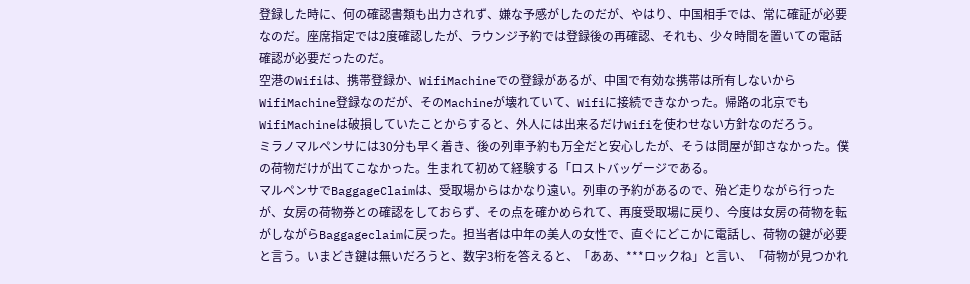登録した時に、何の確認書類も出力されず、嫌な予感がしたのだが、やはり、中国相手では、常に確証が必要なのだ。座席指定では2度確認したが、ラウンジ予約では登録後の再確認、それも、少々時間を置いての電話確認が必要だったのだ。
空港のWifiは、携帯登録か、WifiMachineでの登録があるが、中国で有効な携帯は所有しないからWifiMachine登録なのだが、そのMachineが壊れていて、Wifiに接続できなかった。帰路の北京でもWifiMachineは破損していたことからすると、外人には出来るだけWifiを使わせない方針なのだろう。
ミラノマルペンサには30分も早く着き、後の列車予約も万全だと安心したが、そうは問屋が卸さなかった。僕の荷物だけが出てこなかった。生まれて初めて経験する「ロストバッゲージである。
マルペンサでBaggageClaimは、受取場からはかなり遠い。列車の予約があるので、殆ど走りながら行ったが、女房の荷物券との確認をしておらず、その点を確かめられて、再度受取場に戻り、今度は女房の荷物を転がしながらBaggageclaimに戻った。担当者は中年の美人の女性で、直ぐにどこかに電話し、荷物の鍵が必要と言う。いまどき鍵は無いだろうと、数字3桁を答えると、「ああ、***ロックね」と言い、「荷物が見つかれ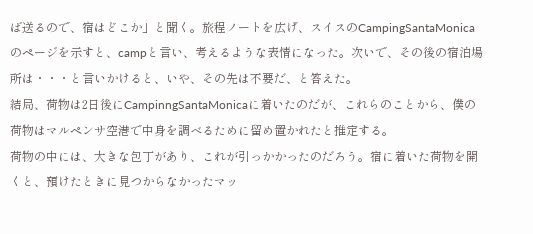ば送るので、宿はどこか」と聞く。旅程ノートを広げ、スイスのCampingSantaMonicaのページを示すと、campと言い、考えるような表情になった。次いで、その後の宿泊場所は・・・と言いかけると、いや、その先は不要だ、と答えた。
結局、荷物は2日後にCampinngSantaMonicaに着いたのだが、これらのことから、僕の荷物はマルペンサ空港で中身を調べるために留め置かれたと推定する。
荷物の中には、大きな包丁があり、これが引っかかったのだろう。宿に着いた荷物を開くと、預けたときに見つからなかったマッ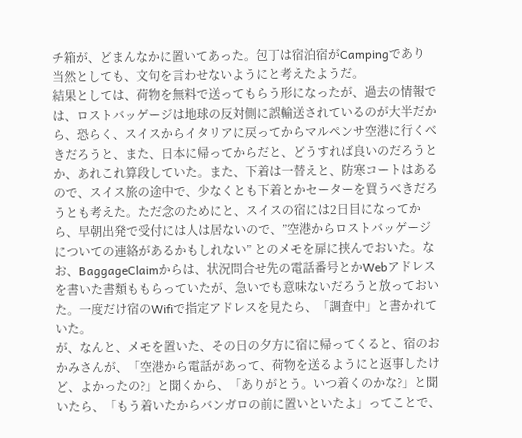チ箱が、どまんなかに置いてあった。包丁は宿泊宿がCampingであり当然としても、文句を言わせないようにと考えたようだ。
結果としては、荷物を無料で送ってもらう形になったが、過去の情報では、ロストバッゲージは地球の反対側に誤輸送されているのが大半だから、恐らく、スイスからイタリアに戻ってからマルペンサ空港に行くべきだろうと、また、日本に帰ってからだと、どうすれば良いのだろうとか、あれこれ算段していた。また、下着は一替えと、防寒コートはあるので、スイス旅の途中で、少なくとも下着とかセーターを買うべきだろうとも考えた。ただ念のためにと、スイスの宿には2日目になってから、早朝出発で受付には人は居ないので、”空港からロストバッゲージについての連絡があるかもしれない” とのメモを扉に挟んでおいた。なお、BaggageClaimからは、状況問合せ先の電話番号とかWebアドレスを書いた書類ももらっていたが、急いでも意味ないだろうと放っておいた。一度だけ宿のWifiで指定アドレスを見たら、「調査中」と書かれていた。
が、なんと、メモを置いた、その日の夕方に宿に帰ってくると、宿のおかみさんが、「空港から電話があって、荷物を送るようにと返事したけど、よかったの?」と聞くから、「ありがとう。いつ着くのかな?」と聞いたら、「もう着いたからバンガロの前に置いといたよ」ってことで、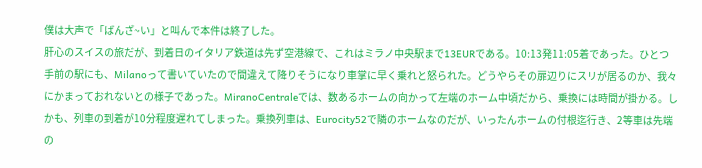僕は大声で「ばんざ~い」と叫んで本件は終了した。
肝心のスイスの旅だが、到着日のイタリア鉄道は先ず空港線で、これはミラノ中央駅まで13EURである。10:13発11:05着であった。ひとつ手前の駅にも、Milanoって書いていたので間違えて降りそうになり車掌に早く乗れと怒られた。どうやらその扉辺りにスリが居るのか、我々にかまっておれないとの様子であった。MiranoCentraleでは、数あるホームの向かって左端のホーム中頃だから、乗換には時間が掛かる。しかも、列車の到着が10分程度遅れてしまった。乗換列車は、Eurocity52で隣のホームなのだが、いったんホームの付根迄行き、2等車は先端の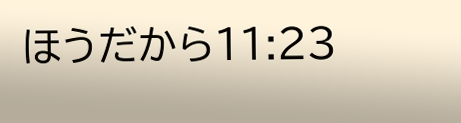ほうだから11:23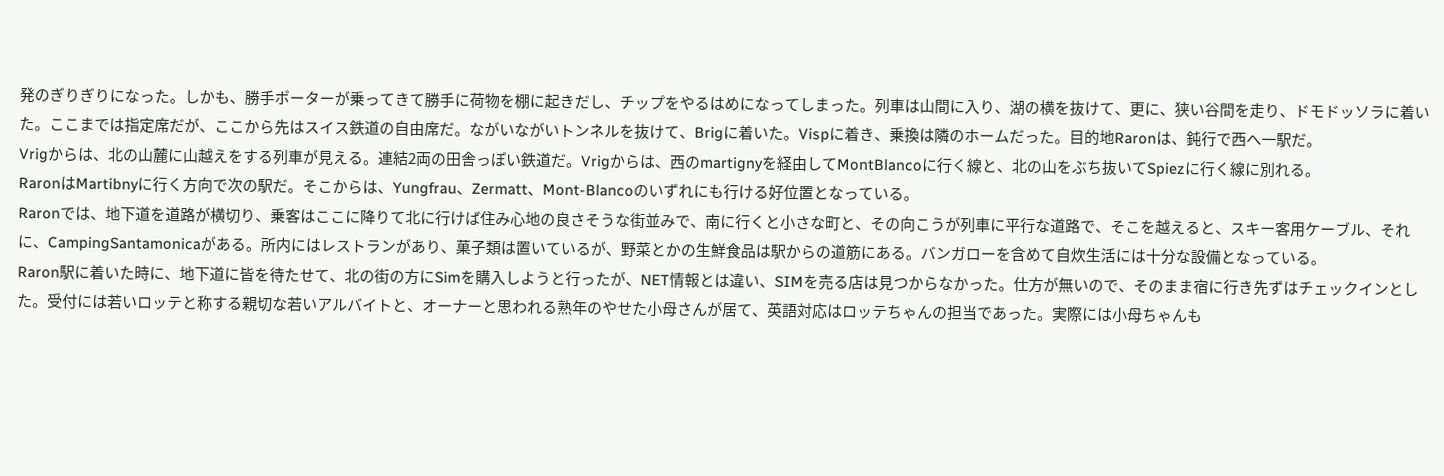発のぎりぎりになった。しかも、勝手ポーターが乗ってきて勝手に荷物を棚に起きだし、チップをやるはめになってしまった。列車は山間に入り、湖の横を抜けて、更に、狭い谷間を走り、ドモドッソラに着いた。ここまでは指定席だが、ここから先はスイス鉄道の自由席だ。ながいながいトンネルを抜けて、Brigに着いた。Vispに着き、乗換は隣のホームだった。目的地Raronは、鈍行で西へ一駅だ。
Vrigからは、北の山麓に山越えをする列車が見える。連結2両の田舎っぽい鉄道だ。Vrigからは、西のmartignyを経由してMontBlancoに行く線と、北の山をぶち抜いてSpiezに行く線に別れる。
RaronはMartibnyに行く方向で次の駅だ。そこからは、Yungfrau、Zermatt、Mont-Blancoのいずれにも行ける好位置となっている。
Raronでは、地下道を道路が横切り、乗客はここに降りて北に行けば住み心地の良さそうな街並みで、南に行くと小さな町と、その向こうが列車に平行な道路で、そこを越えると、スキー客用ケーブル、それに、CampingSantamonicaがある。所内にはレストランがあり、菓子類は置いているが、野菜とかの生鮮食品は駅からの道筋にある。バンガローを含めて自炊生活には十分な設備となっている。
Raron駅に着いた時に、地下道に皆を待たせて、北の街の方にSimを購入しようと行ったが、NET情報とは違い、SIMを売る店は見つからなかった。仕方が無いので、そのまま宿に行き先ずはチェックインとした。受付には若いロッテと称する親切な若いアルバイトと、オーナーと思われる熟年のやせた小母さんが居て、英語対応はロッテちゃんの担当であった。実際には小母ちゃんも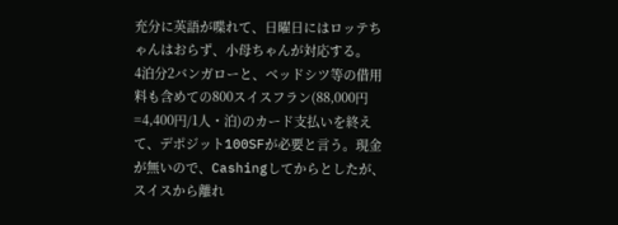充分に英語が喋れて、日曜日にはロッテちゃんはおらず、小母ちゃんが対応する。
4泊分2バンガローと、ベッドシツ等の借用料も含めての800スイスフラン(88,000円=4,400円/1人・泊)のカード支払いを終えて、デポジット100SFが必要と言う。現金が無いので、Cashingしてからとしたが、スイスから離れ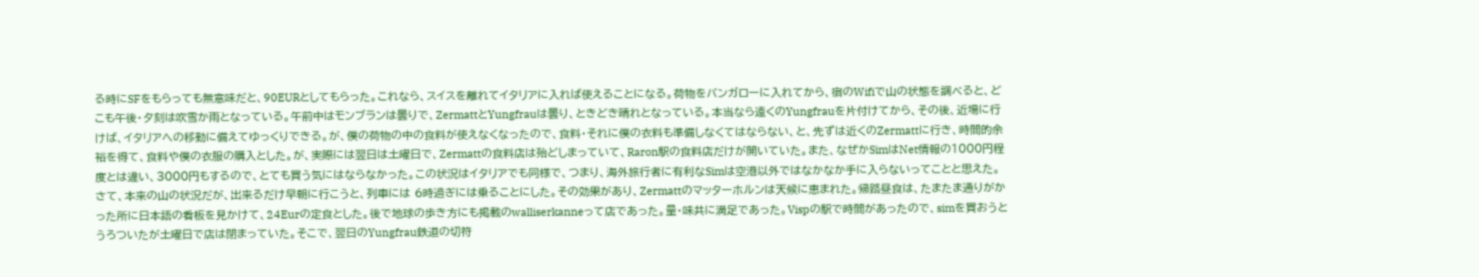る時にSFをもらっても無意味だと、90EURとしてもらった。これなら、スイスを離れてイタリアに入れば使えることになる。荷物をバンガローに入れてから、宿のWifiで山の状態を調べると、どこも午後・夕刻は吹雪か雨となっている。午前中はモンブランは曇りで、ZermattとYungfrauは曇り、ときどき晴れとなっている。本当なら遠くのYungfrauを片付けてから、その後、近場に行けば、イタリアへの移動に備えてゆっくりできる。が、僕の荷物の中の食料が使えなくなったので、食料・それに僕の衣料も準備しなくてはならない、と、先ずは近くのZermattに行き、時間的余裕を得て、食料や僕の衣服の購入とした。が、実際には翌日は土曜日で、Zermattの食料店は殆どしまっていて、Raron駅の食料店だけが開いていた。また、なぜかSimはNet情報の1000円程度とは違い、3000円もするので、とても買う気にはならなかった。この状況はイタリアでも同様で、つまり、海外旅行者に有利なSimは空港以外ではなかなか手に入らないってことと思えた。
さて、本来の山の状況だが、出来るだけ早朝に行こうと、列車には 6時過ぎには乗ることにした。その効果があり、Zermattのマッターホルンは天候に恵まれた。帰路昼食は、たまたま通りがかった所に日本語の看板を見かけて、24Eurの定食とした。後で地球の歩き方にも掲載のwalliserkanneって店であった。量・味共に満足であった。Vispの駅で時間があったので、simを買おうとうろついたが土曜日で店は閉まっていた。そこで、翌日のYungfrau鉄道の切符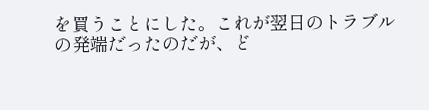を買うことにした。これが翌日のトラブルの発端だったのだが、ど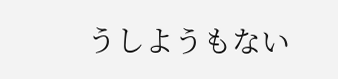うしようもない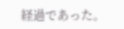経過であった。